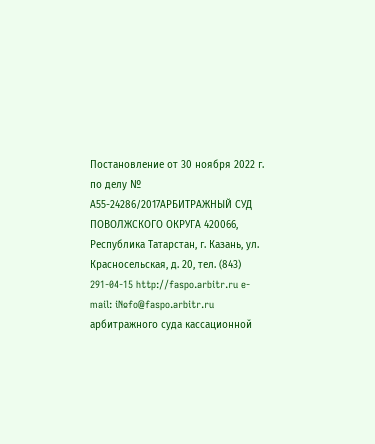Постановление от 30 ноября 2022 г. по делу № А55-24286/2017АРБИТРАЖНЫЙ СУД ПОВОЛЖСКОГО ОКРУГА 420066, Республика Татарстан, г. Казань, ул. Красносельская, д. 20, тел. (843) 291-04-15 http://faspo.arbitr.ru e-mail: i№fo@faspo.arbitr.ru арбитражного суда кассационной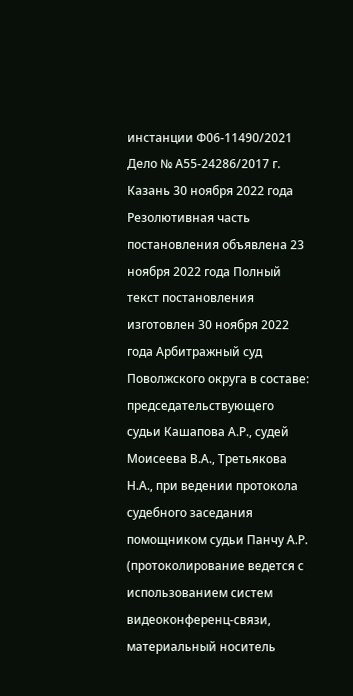инстанции Ф06-11490/2021 Дело № А55-24286/2017 г. Казань 30 ноября 2022 года Резолютивная часть постановления объявлена 23 ноября 2022 года Полный текст постановления изготовлен 30 ноября 2022 года Арбитражный суд Поволжского округа в составе: председательствующего судьи Кашапова А.Р., судей Моисеева В.А., Третьякова Н.А., при ведении протокола судебного заседания помощником судьи Панчу А.Р. (протоколирование ведется с использованием систем видеоконференц-связи, материальный носитель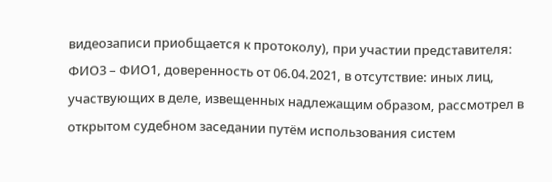видеозаписи приобщается к протоколу), при участии представителя: ФИО3 – ФИО1, доверенность от 06.04.2021, в отсутствие: иных лиц, участвующих в деле, извещенных надлежащим образом, рассмотрел в открытом судебном заседании путём использования систем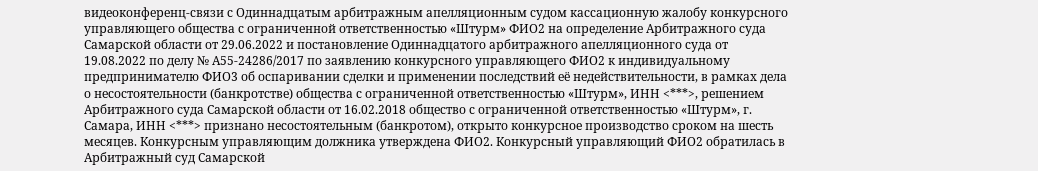видеоконференц-связи с Одиннадцатым арбитражным апелляционным судом кассационную жалобу конкурсного управляющего общества с ограниченной ответственностью «Штурм» ФИО2 на определение Арбитражного суда Самарской области от 29.06.2022 и постановление Одиннадцатого арбитражного апелляционного суда от 19.08.2022 по делу № А55-24286/2017 по заявлению конкурсного управляющего ФИО2 к индивидуальному предпринимателю ФИО3 об оспаривании сделки и применении последствий её недействительности, в рамках дела о несостоятельности (банкротстве) общества с ограниченной ответственностью «Штурм», ИНН <***>, решением Арбитражного суда Самарской области от 16.02.2018 общество с ограниченной ответственностью «Штурм», г. Самара, ИНН <***> признано несостоятельным (банкротом), открыто конкурсное производство сроком на шесть месяцев. Конкурсным управляющим должника утверждена ФИО2. Конкурсный управляющий ФИО2 обратилась в Арбитражный суд Самарской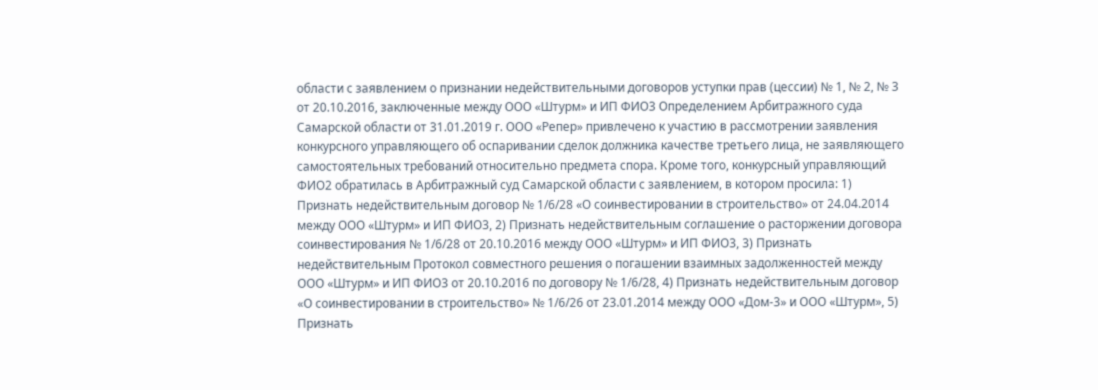области с заявлением о признании недействительными договоров уступки прав (цессии) № 1, № 2, № 3 от 20.10.2016, заключенные между ООО «Штурм» и ИП ФИО3 Определением Арбитражного суда Самарской области от 31.01.2019 г. ООО «Репер» привлечено к участию в рассмотрении заявления конкурсного управляющего об оспаривании сделок должника качестве третьего лица, не заявляющего самостоятельных требований относительно предмета спора. Кроме того, конкурсный управляющий ФИО2 обратилась в Арбитражный суд Самарской области с заявлением, в котором просила: 1) Признать недействительным договор № 1/6/28 «О соинвестировании в строительство» от 24.04.2014 между ООО «Штурм» и ИП ФИО3, 2) Признать недействительным соглашение о расторжении договора соинвестирования № 1/6/28 от 20.10.2016 между ООО «Штурм» и ИП ФИО3, 3) Признать недействительным Протокол совместного решения о погашении взаимных задолженностей между ООО «Штурм» и ИП ФИО3 от 20.10.2016 по договору № 1/6/28, 4) Признать недействительным договор «О соинвестировании в строительство» № 1/6/26 от 23.01.2014 между ООО «Дом-3» и ООО «Штурм», 5) Признать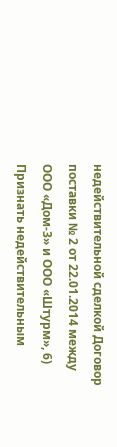недействительной сделкой Договор поставки № 2 от 22.01.2014 между ООО «Дом-3» и ООО «Штурм», 6) Признать недействительным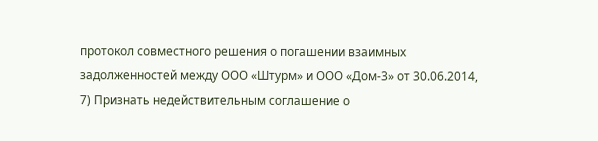протокол совместного решения о погашении взаимных задолженностей между ООО «Штурм» и ООО «Дом-3» от 30.06.2014, 7) Признать недействительным соглашение о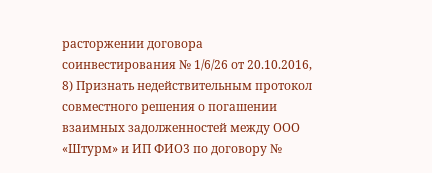расторжении договора соинвестирования № 1/6/26 от 20.10.2016, 8) Признать недействительным протокол совместного решения о погашении взаимных задолженностей между ООО «Штурм» и ИП ФИО3 по договору №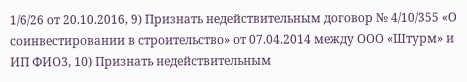1/6/26 от 20.10.2016, 9) Признать недействительным договор № 4/10/355 «О соинвестировании в строительство» от 07.04.2014 между ООО «Штурм» и ИП ФИО3, 10) Признать недействительным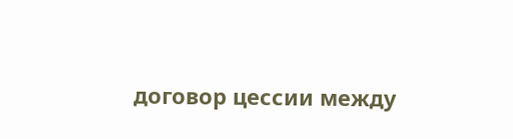договор цессии между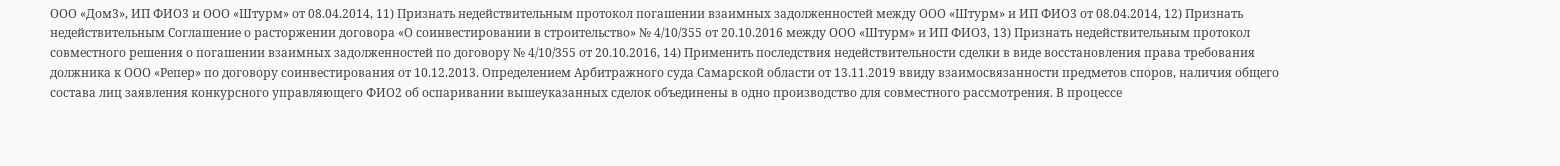ООО «Дом3», ИП ФИО3 и ООО «Штурм» от 08.04.2014, 11) Признать недействительным протокол погашении взаимных задолженностей между ООО «Штурм» и ИП ФИО3 от 08.04.2014, 12) Признать недействительным Соглашение о расторжении договора «О соинвестировании в строительство» № 4/10/355 от 20.10.2016 между ООО «Штурм» и ИП ФИО3, 13) Признать недействительным протокол совместного решения о погашении взаимных задолженностей по договору № 4/10/355 от 20.10.2016, 14) Применить последствия недействительности сделки в виде восстановления права требования должника к ООО «Репер» по договору соинвестирования от 10.12.2013. Определением Арбитражного суда Самарской области от 13.11.2019 ввиду взаимосвязанности предметов споров, наличия общего состава лиц заявления конкурсного управляющего ФИО2 об оспаривании вышеуказанных сделок объединены в одно производство для совместного рассмотрения. В процессе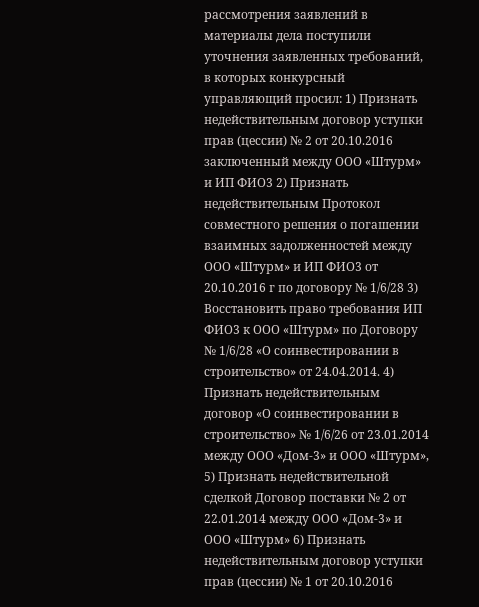рассмотрения заявлений в материалы дела поступили уточнения заявленных требований, в которых конкурсный управляющий просил: 1) Признать недействительным договор уступки прав (цессии) № 2 от 20.10.2016 заключенный между ООО «Штурм» и ИП ФИО3 2) Признать недействительным Протокол совместного решения о погашении взаимных задолженностей между ООО «Штурм» и ИП ФИО3 от 20.10.2016 г по договору № 1/6/28 3) Восстановить право требования ИП ФИО3 к ООО «Штурм» по Договору № 1/6/28 «О соинвестировании в строительство» от 24.04.2014. 4) Признать недействительным договор «О соинвестировании в строительство» № 1/6/26 от 23.01.2014 между ООО «Дом-3» и ООО «Штурм», 5) Признать недействительной сделкой Договор поставки № 2 от 22.01.2014 между ООО «Дом-3» и ООО «Штурм» 6) Признать недействительным договор уступки прав (цессии) № 1 от 20.10.2016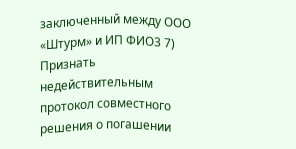заключенный между ООО «Штурм» и ИП ФИО3 7) Признать недействительным протокол совместного решения о погашении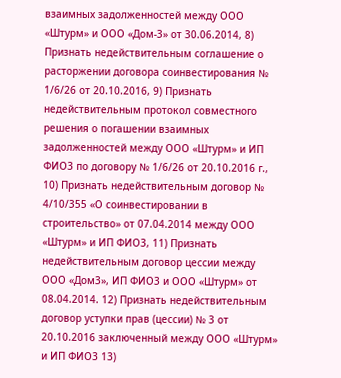взаимных задолженностей между ООО «Штурм» и ООО «Дом-3» от 30.06.2014, 8) Признать недействительным соглашение о расторжении договора соинвестирования № 1/6/26 от 20.10.2016, 9) Признать недействительным протокол совместного решения о погашении взаимных задолженностей между ООО «Штурм» и ИП ФИО3 по договору № 1/6/26 от 20.10.2016 г., 10) Признать недействительным договор № 4/10/355 «О соинвестировании в строительство» от 07.04.2014 между ООО «Штурм» и ИП ФИО3, 11) Признать недействительным договор цессии между ООО «Дом3», ИП ФИО3 и ООО «Штурм» от 08.04.2014. 12) Признать недействительным договор уступки прав (цессии) № 3 от 20.10.2016 заключенный между ООО «Штурм» и ИП ФИО3 13)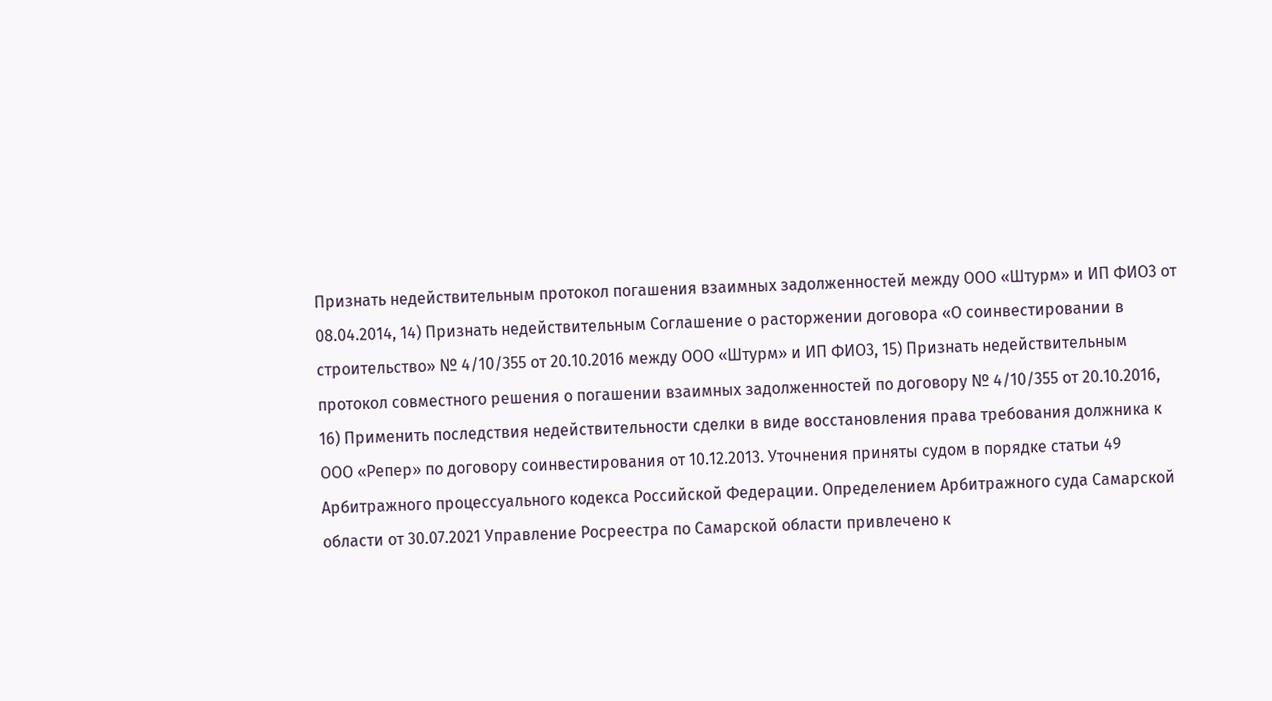Признать недействительным протокол погашения взаимных задолженностей между ООО «Штурм» и ИП ФИО3 от 08.04.2014, 14) Признать недействительным Соглашение о расторжении договора «О соинвестировании в строительство» № 4/10/355 от 20.10.2016 между ООО «Штурм» и ИП ФИО3, 15) Признать недействительным протокол совместного решения о погашении взаимных задолженностей по договору № 4/10/355 от 20.10.2016, 16) Применить последствия недействительности сделки в виде восстановления права требования должника к ООО «Репер» по договору соинвестирования от 10.12.2013. Уточнения приняты судом в порядке статьи 49 Арбитражного процессуального кодекса Российской Федерации. Определением Арбитражного суда Самарской области от 30.07.2021 Управление Росреестра по Самарской области привлечено к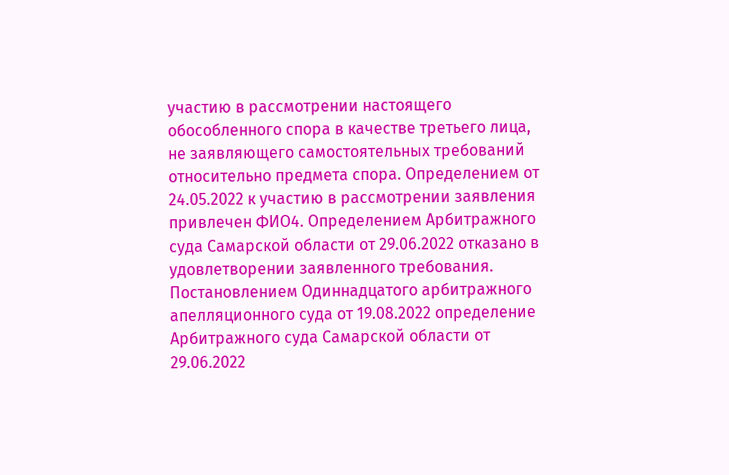участию в рассмотрении настоящего обособленного спора в качестве третьего лица, не заявляющего самостоятельных требований относительно предмета спора. Определением от 24.05.2022 к участию в рассмотрении заявления привлечен ФИО4. Определением Арбитражного суда Самарской области от 29.06.2022 отказано в удовлетворении заявленного требования. Постановлением Одиннадцатого арбитражного апелляционного суда от 19.08.2022 определение Арбитражного суда Самарской области от 29.06.2022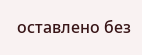оставлено без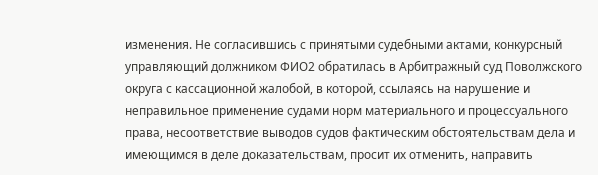изменения. Не согласившись с принятыми судебными актами, конкурсный управляющий должником ФИО2 обратилась в Арбитражный суд Поволжского округа с кассационной жалобой, в которой, ссылаясь на нарушение и неправильное применение судами норм материального и процессуального права, несоответствие выводов судов фактическим обстоятельствам дела и имеющимся в деле доказательствам, просит их отменить, направить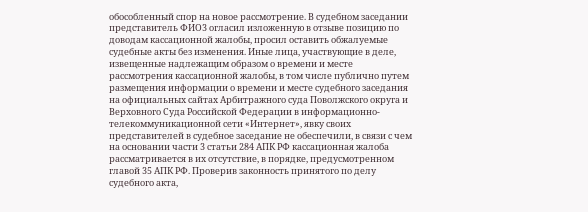обособленный спор на новое рассмотрение. В судебном заседании представитель ФИО3 огласил изложенную в отзыве позицию по доводам кассационной жалобы, просил оставить обжалуемые судебные акты без изменения. Иные лица, участвующие в деле, извещенные надлежащим образом о времени и месте рассмотрения кассационной жалобы, в том числе публично путем размещения информации о времени и месте судебного заседания на официальных сайтах Арбитражного суда Поволжского округа и Верховного Суда Российской Федерации в информационно-телекоммуникационной сети «Интернет», явку своих представителей в судебное заседание не обеспечили, в связи с чем на основании части 3 статьи 284 АПК РФ кассационная жалоба рассматривается в их отсутствие, в порядке, предусмотренном главой 35 АПК РФ. Проверив законность принятого по делу судебного акта,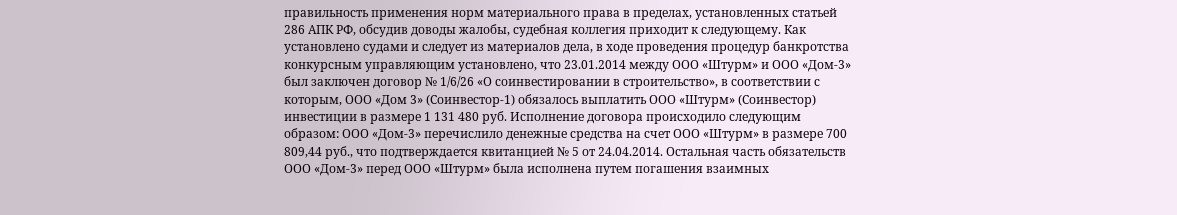правильность применения норм материального права в пределах, установленных статьей 286 АПК РФ, обсудив доводы жалобы, судебная коллегия приходит к следующему. Как установлено судами и следует из материалов дела, в ходе проведения процедур банкротства конкурсным управляющим установлено, что 23.01.2014 между ООО «Штурм» и ООО «Дом-3» был заключен договор № 1/6/26 «О соинвестировании в строительство», в соответствии с которым, ООО «Дом 3» (Соинвестор-1) обязалось выплатить ООО «Штурм» (Соинвестор) инвестиции в размере 1 131 480 руб. Исполнение договора происходило следующим образом: ООО «Дом-3» перечислило денежные средства на счет ООО «Штурм» в размере 700 809,44 руб., что подтверждается квитанцией № 5 от 24.04.2014. Остальная часть обязательств ООО «Дом-3» перед ООО «Штурм» была исполнена путем погашения взаимных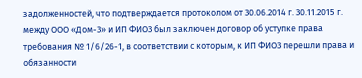задолженностей, что подтверждается протоколом от 30.06.2014 г. 30.11.2015 г. между ООО «Дом-3» и ИП ФИО3 был заключен договор об уступке права требования № 1/6/26-1, в соответствии с которым, к ИП ФИО3 перешли права и обязанности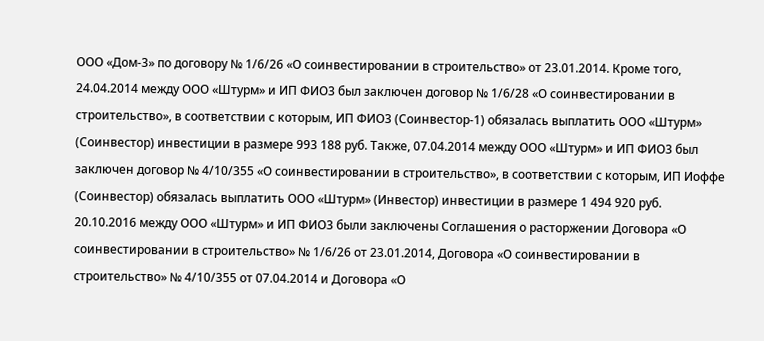ООО «Дом-3» по договору № 1/6/26 «О соинвестировании в строительство» от 23.01.2014. Кроме того, 24.04.2014 между ООО «Штурм» и ИП ФИО3 был заключен договор № 1/6/28 «О соинвестировании в строительство», в соответствии с которым, ИП ФИО3 (Соинвестор-1) обязалась выплатить ООО «Штурм» (Соинвестор) инвестиции в размере 993 188 руб. Также, 07.04.2014 между ООО «Штурм» и ИП ФИО3 был заключен договор № 4/10/355 «О соинвестировании в строительство», в соответствии с которым, ИП Иоффе (Соинвестор) обязалась выплатить ООО «Штурм» (Инвестор) инвестиции в размере 1 494 920 руб. 20.10.2016 между ООО «Штурм» и ИП ФИО3 были заключены Соглашения о расторжении Договора «О соинвестировании в строительство» № 1/6/26 от 23.01.2014, Договора «О соинвестировании в строительство» № 4/10/355 от 07.04.2014 и Договора «О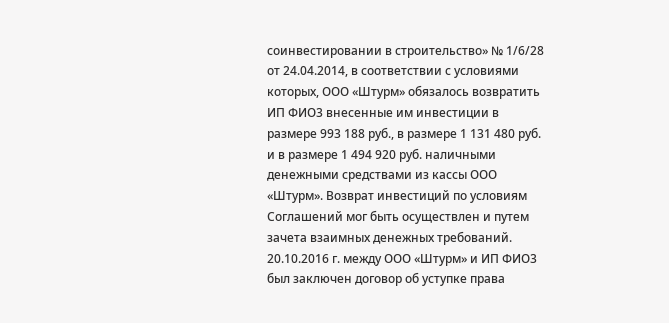соинвестировании в строительство» № 1/6/28 от 24.04.2014, в соответствии с условиями которых, ООО «Штурм» обязалось возвратить ИП ФИО3 внесенные им инвестиции в размере 993 188 руб., в размере 1 131 480 руб. и в размере 1 494 920 руб. наличными денежными средствами из кассы ООО «Штурм». Возврат инвестиций по условиям Соглашений мог быть осуществлен и путем зачета взаимных денежных требований. 20.10.2016 г. между ООО «Штурм» и ИП ФИО3 был заключен договор об уступке права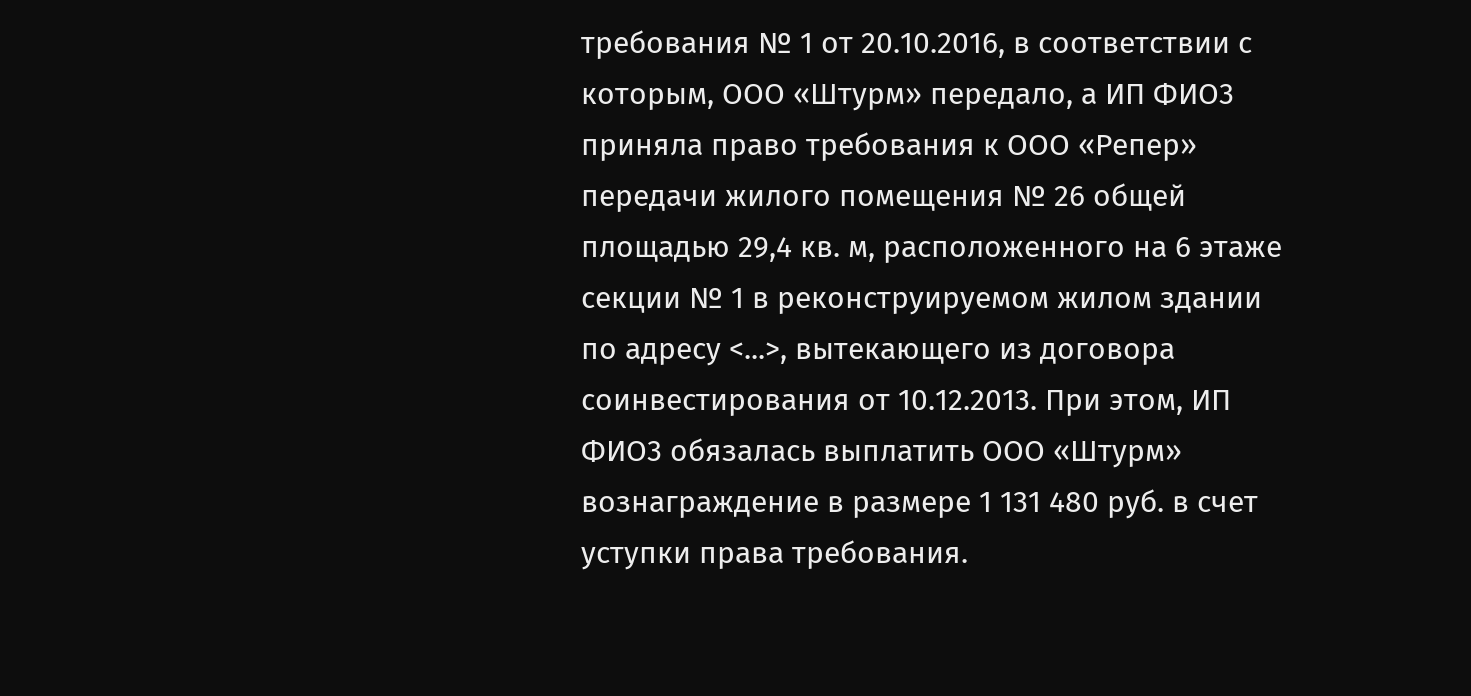требования № 1 от 20.10.2016, в соответствии с которым, ООО «Штурм» передало, а ИП ФИО3 приняла право требования к ООО «Репер» передачи жилого помещения № 26 общей площадью 29,4 кв. м, расположенного на 6 этаже секции № 1 в реконструируемом жилом здании по адресу <...>, вытекающего из договора соинвестирования от 10.12.2013. При этом, ИП ФИО3 обязалась выплатить ООО «Штурм» вознаграждение в размере 1 131 480 руб. в счет уступки права требования.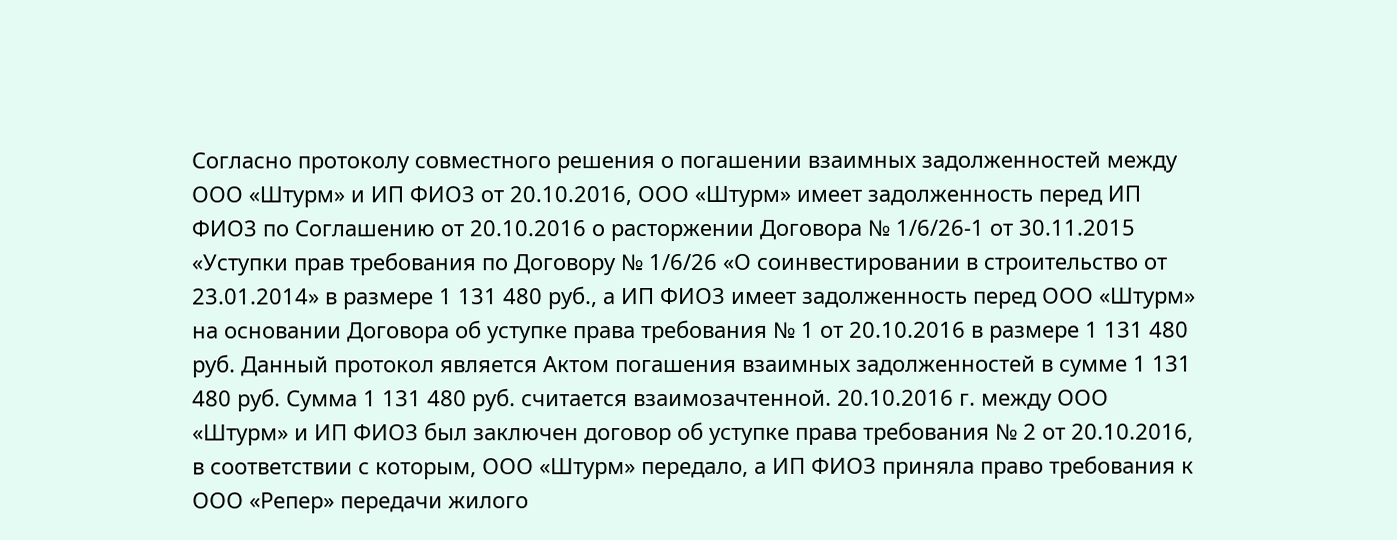Согласно протоколу совместного решения о погашении взаимных задолженностей между ООО «Штурм» и ИП ФИО3 от 20.10.2016, ООО «Штурм» имеет задолженность перед ИП ФИО3 по Соглашению от 20.10.2016 о расторжении Договора № 1/6/26-1 от 30.11.2015 «Уступки прав требования по Договору № 1/6/26 «О соинвестировании в строительство от 23.01.2014» в размере 1 131 480 руб., а ИП ФИО3 имеет задолженность перед ООО «Штурм» на основании Договора об уступке права требования № 1 от 20.10.2016 в размере 1 131 480 руб. Данный протокол является Актом погашения взаимных задолженностей в сумме 1 131 480 руб. Сумма 1 131 480 руб. считается взаимозачтенной. 20.10.2016 г. между ООО «Штурм» и ИП ФИО3 был заключен договор об уступке права требования № 2 от 20.10.2016, в соответствии с которым, ООО «Штурм» передало, а ИП ФИО3 приняла право требования к ООО «Репер» передачи жилого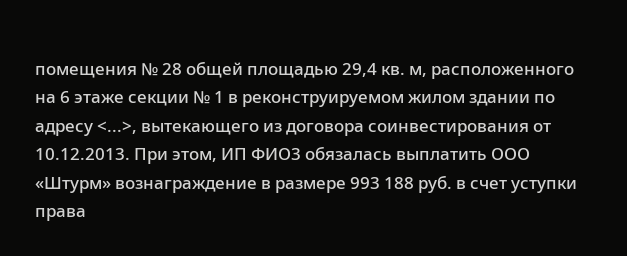помещения № 28 общей площадью 29,4 кв. м, расположенного на 6 этаже секции № 1 в реконструируемом жилом здании по адресу <...>, вытекающего из договора соинвестирования от 10.12.2013. При этом, ИП ФИО3 обязалась выплатить ООО «Штурм» вознаграждение в размере 993 188 руб. в счет уступки права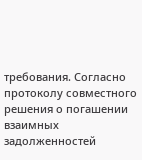требования. Согласно протоколу совместного решения о погашении взаимных задолженностей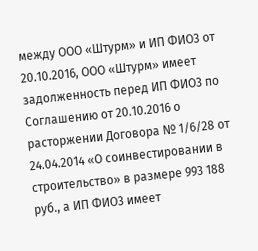между ООО «Штурм» и ИП ФИО3 от 20.10.2016, ООО «Штурм» имеет задолженность перед ИП ФИО3 по Соглашению от 20.10.2016 о расторжении Договора № 1/6/28 от 24.04.2014 «О соинвестировании в строительство» в размере 993 188 руб., а ИП ФИО3 имеет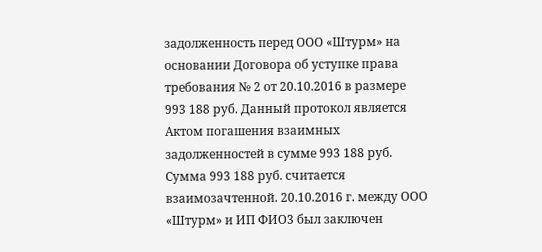задолженность перед ООО «Штурм» на основании Договора об уступке права требования № 2 от 20.10.2016 в размере 993 188 руб. Данный протокол является Актом погашения взаимных задолженностей в сумме 993 188 руб. Сумма 993 188 руб. считается взаимозачтенной. 20.10.2016 г. между ООО «Штурм» и ИП ФИО3 был заключен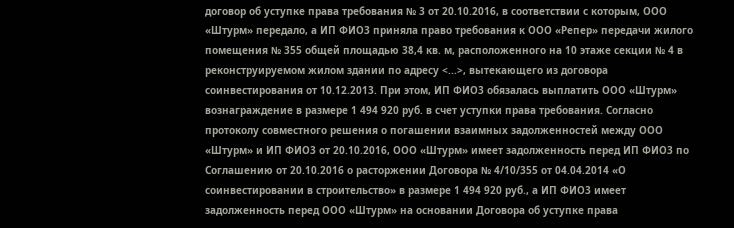договор об уступке права требования № 3 от 20.10.2016, в соответствии с которым, ООО «Штурм» передало, а ИП ФИО3 приняла право требования к ООО «Репер» передачи жилого помещения № 355 общей площадью 38,4 кв. м, расположенного на 10 этаже секции № 4 в реконструируемом жилом здании по адресу <...>, вытекающего из договора соинвестирования от 10.12.2013. При этом, ИП ФИО3 обязалась выплатить ООО «Штурм» вознаграждение в размере 1 494 920 руб. в счет уступки права требования. Согласно протоколу совместного решения о погашении взаимных задолженностей между ООО «Штурм» и ИП ФИО3 от 20.10.2016, ООО «Штурм» имеет задолженность перед ИП ФИО3 по Соглашению от 20.10.2016 о расторжении Договора № 4/10/355 от 04.04.2014 «О соинвестировании в строительство» в размере 1 494 920 руб., а ИП ФИО3 имеет задолженность перед ООО «Штурм» на основании Договора об уступке права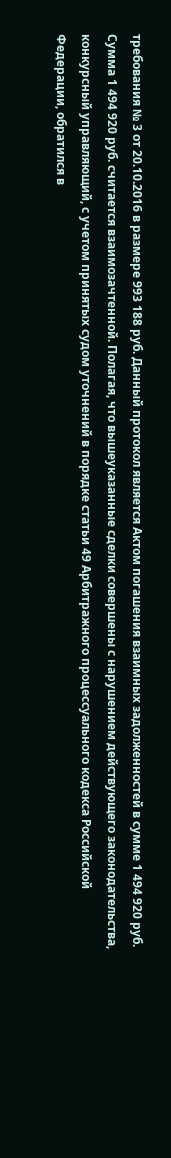требования № 3 от 20.10.2016 в размере 993 188 руб. Данный протокол является Актом погашения взаимных задолженностей в сумме 1 494 920 руб. Сумма 1 494 920 руб. считается взаимозачтенной. Полагая, что вышеуказанные сделки совершены с нарушением действующего законодательства, конкурсный управляющий, с учетом принятых судом уточнений в порядке статьи 49 Арбитражного процессуального кодекса Российской Федерации, обратился в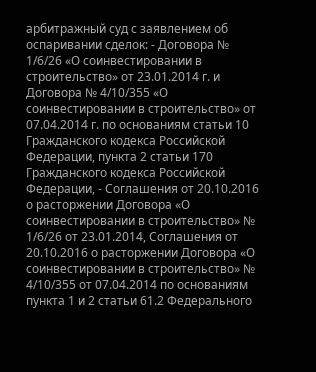арбитражный суд с заявлением об оспаривании сделок: - Договора № 1/6/26 «О соинвестировании в строительство» от 23.01.2014 г. и Договора № 4/10/355 «О соинвестировании в строительство» от 07.04.2014 г. по основаниям статьи 10 Гражданского кодекса Российской Федерации, пункта 2 статьи 170 Гражданского кодекса Российской Федерации, - Соглашения от 20.10.2016 о расторжении Договора «О соинвестировании в строительство» № 1/6/26 от 23.01.2014, Соглашения от 20.10.2016 о расторжении Договора «О соинвестировании в строительство» № 4/10/355 от 07.04.2014 по основаниям пункта 1 и 2 статьи 61.2 Федерального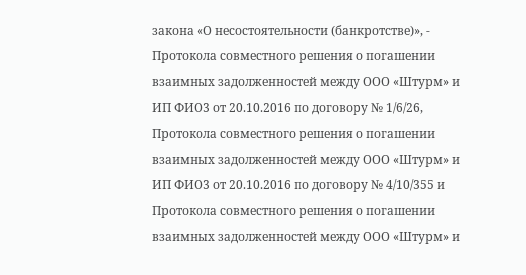закона «О несостоятельности (банкротстве)», - Протокола совместного решения о погашении взаимных задолженностей между ООО «Штурм» и ИП ФИО3 от 20.10.2016 по договору № 1/6/26, Протокола совместного решения о погашении взаимных задолженностей между ООО «Штурм» и ИП ФИО3 от 20.10.2016 по договору № 4/10/355 и Протокола совместного решения о погашении взаимных задолженностей между ООО «Штурм» и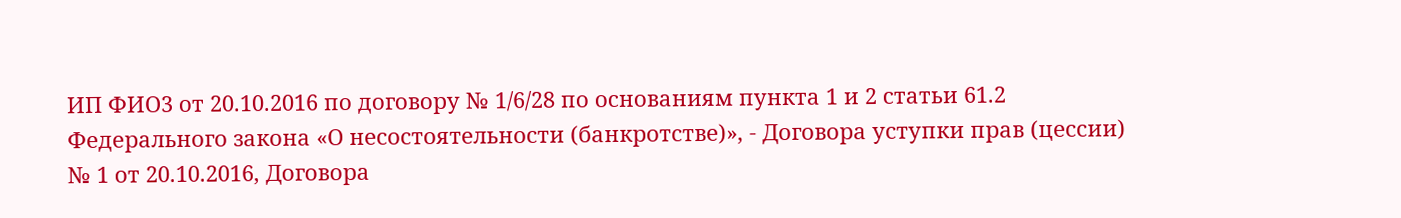ИП ФИО3 от 20.10.2016 по договору № 1/6/28 по основаниям пункта 1 и 2 статьи 61.2 Федерального закона «О несостоятельности (банкротстве)», - Договора уступки прав (цессии) № 1 от 20.10.2016, Договора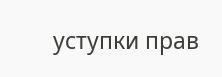уступки прав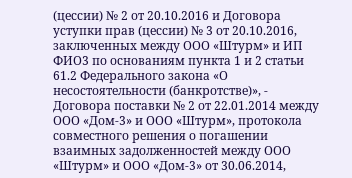(цессии) № 2 от 20.10.2016 и Договора уступки прав (цессии) № 3 от 20.10.2016, заключенных между ООО «Штурм» и ИП ФИО3 по основаниям пункта 1 и 2 статьи 61.2 Федерального закона «О несостоятельности (банкротстве)», - Договора поставки № 2 от 22.01.2014 между ООО «Дом-3» и ООО «Штурм», протокола совместного решения о погашении взаимных задолженностей между ООО «Штурм» и ООО «Дом-3» от 30.06.2014,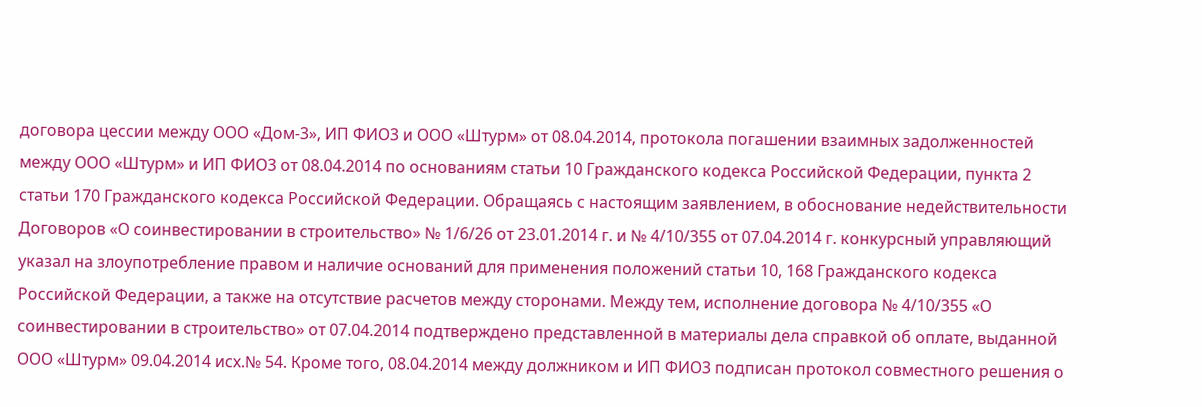договора цессии между ООО «Дом-3», ИП ФИО3 и ООО «Штурм» от 08.04.2014, протокола погашении взаимных задолженностей между ООО «Штурм» и ИП ФИО3 от 08.04.2014 по основаниям статьи 10 Гражданского кодекса Российской Федерации, пункта 2 статьи 170 Гражданского кодекса Российской Федерации. Обращаясь с настоящим заявлением, в обоснование недействительности Договоров «О соинвестировании в строительство» № 1/6/26 от 23.01.2014 г. и № 4/10/355 от 07.04.2014 г. конкурсный управляющий указал на злоупотребление правом и наличие оснований для применения положений статьи 10, 168 Гражданского кодекса Российской Федерации, а также на отсутствие расчетов между сторонами. Между тем, исполнение договора № 4/10/355 «О соинвестировании в строительство» от 07.04.2014 подтверждено представленной в материалы дела справкой об оплате, выданной ООО «Штурм» 09.04.2014 исх.№ 54. Кроме того, 08.04.2014 между должником и ИП ФИО3 подписан протокол совместного решения о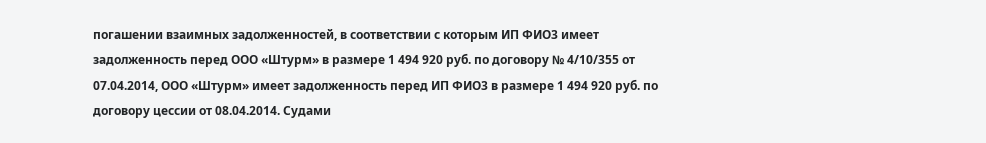погашении взаимных задолженностей, в соответствии с которым ИП ФИО3 имеет задолженность перед ООО «Штурм» в размере 1 494 920 руб. по договору № 4/10/355 от 07.04.2014, ООО «Штурм» имеет задолженность перед ИП ФИО3 в размере 1 494 920 руб. по договору цессии от 08.04.2014. Судами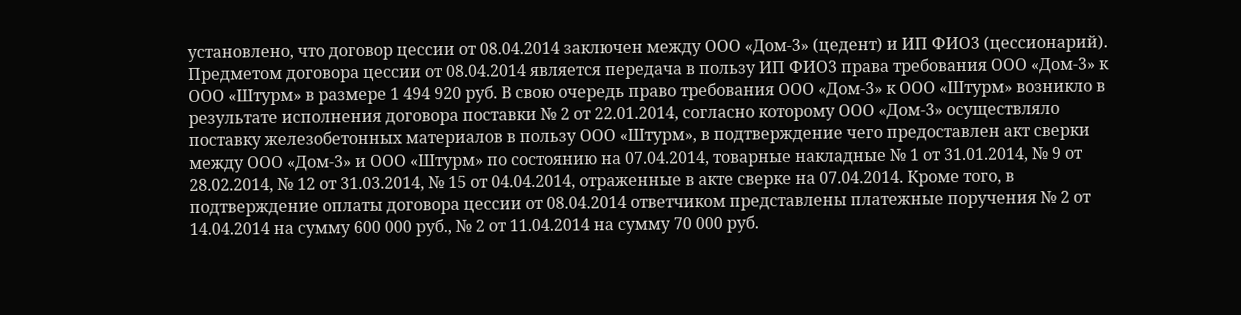установлено, что договор цессии от 08.04.2014 заключен между ООО «Дом-3» (цедент) и ИП ФИО3 (цессионарий). Предметом договора цессии от 08.04.2014 является передача в пользу ИП ФИО3 права требования ООО «Дом-3» к ООО «Штурм» в размере 1 494 920 руб. В свою очередь право требования ООО «Дом-3» к ООО «Штурм» возникло в результате исполнения договора поставки № 2 от 22.01.2014, согласно которому ООО «Дом-3» осуществляло поставку железобетонных материалов в пользу ООО «Штурм», в подтверждение чего предоставлен акт сверки между ООО «Дом-3» и ООО «Штурм» по состоянию на 07.04.2014, товарные накладные № 1 от 31.01.2014, № 9 от 28.02.2014, № 12 от 31.03.2014, № 15 от 04.04.2014, отраженные в акте сверке на 07.04.2014. Кроме того, в подтверждение оплаты договора цессии от 08.04.2014 ответчиком представлены платежные поручения № 2 от 14.04.2014 на сумму 600 000 руб., № 2 от 11.04.2014 на сумму 70 000 руб.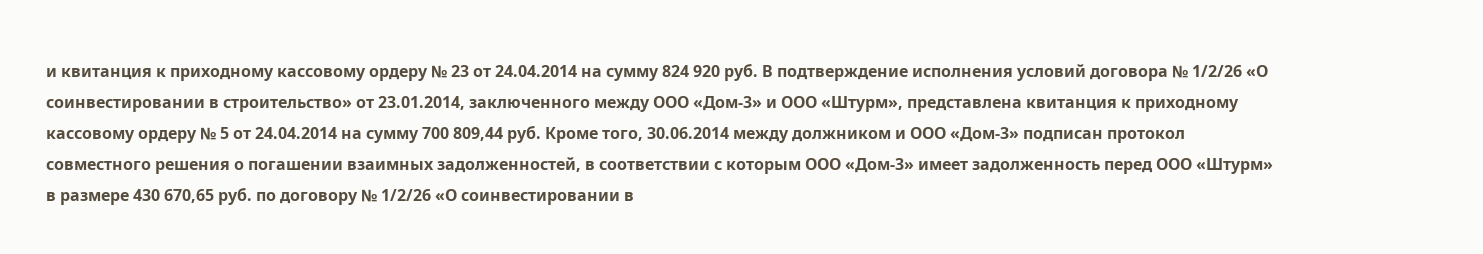и квитанция к приходному кассовому ордеру № 23 от 24.04.2014 на сумму 824 920 руб. В подтверждение исполнения условий договора № 1/2/26 «О соинвестировании в строительство» от 23.01.2014, заключенного между ООО «Дом-3» и ООО «Штурм», представлена квитанция к приходному кассовому ордеру № 5 от 24.04.2014 на сумму 700 809,44 руб. Кроме того, 30.06.2014 между должником и ООО «Дом-3» подписан протокол совместного решения о погашении взаимных задолженностей, в соответствии с которым ООО «Дом-3» имеет задолженность перед ООО «Штурм» в размере 430 670,65 руб. по договору № 1/2/26 «О соинвестировании в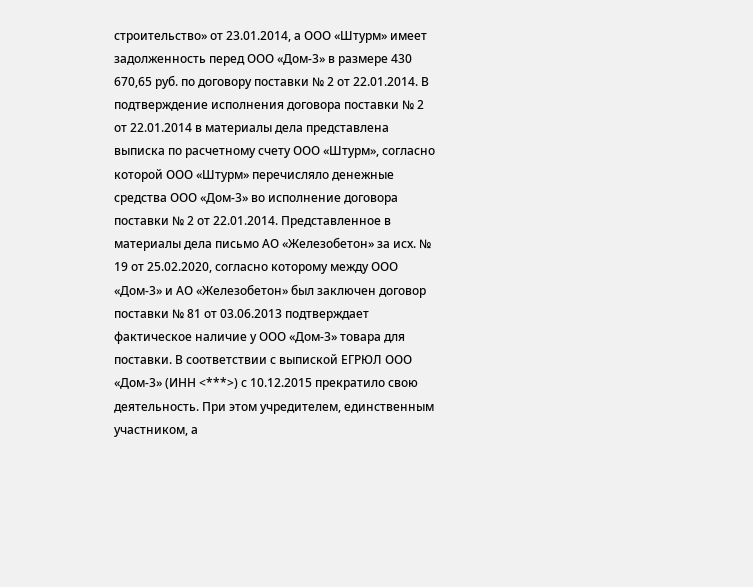строительство» от 23.01.2014, а ООО «Штурм» имеет задолженность перед ООО «Дом-3» в размере 430 670,65 руб. по договору поставки № 2 от 22.01.2014. В подтверждение исполнения договора поставки № 2 от 22.01.2014 в материалы дела представлена выписка по расчетному счету ООО «Штурм», согласно которой ООО «Штурм» перечисляло денежные средства ООО «Дом-3» во исполнение договора поставки № 2 от 22.01.2014. Представленное в материалы дела письмо АО «Железобетон» за исх. № 19 от 25.02.2020, согласно которому между ООО «Дом-3» и АО «Железобетон» был заключен договор поставки № 81 от 03.06.2013 подтверждает фактическое наличие у ООО «Дом-3» товара для поставки. В соответствии с выпиской ЕГРЮЛ ООО «Дом-3» (ИНН <***>) с 10.12.2015 прекратило свою деятельность. При этом учредителем, единственным участником, а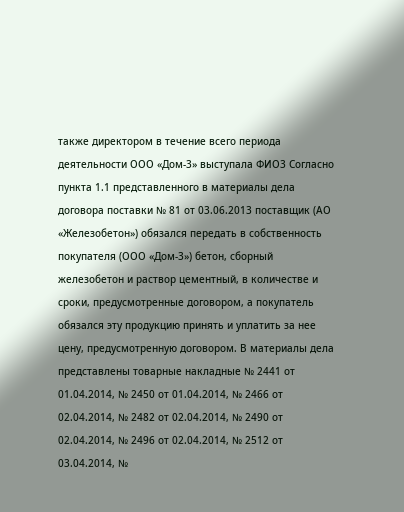также директором в течение всего периода деятельности ООО «Дом-3» выступала ФИО3 Согласно пункта 1.1 представленного в материалы дела договора поставки № 81 от 03.06.2013 поставщик (АО «Железобетон») обязался передать в собственность покупателя (ООО «Дом-3») бетон, сборный железобетон и раствор цементный, в количестве и сроки, предусмотренные договором, а покупатель обязался эту продукцию принять и уплатить за нее цену, предусмотренную договором. В материалы дела представлены товарные накладные № 2441 от 01.04.2014, № 2450 от 01.04.2014, № 2466 от 02.04.2014, № 2482 от 02.04.2014, № 2490 от 02.04.2014, № 2496 от 02.04.2014, № 2512 от 03.04.2014, №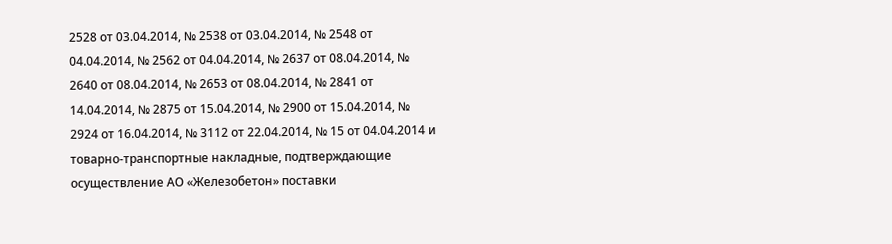2528 от 03.04.2014, № 2538 от 03.04.2014, № 2548 от 04.04.2014, № 2562 от 04.04.2014, № 2637 от 08.04.2014, № 2640 от 08.04.2014, № 2653 от 08.04.2014, № 2841 от 14.04.2014, № 2875 от 15.04.2014, № 2900 от 15.04.2014, № 2924 от 16.04.2014, № 3112 от 22.04.2014, № 15 от 04.04.2014 и товарно-транспортные накладные, подтверждающие осуществление АО «Железобетон» поставки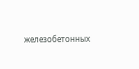железобетонных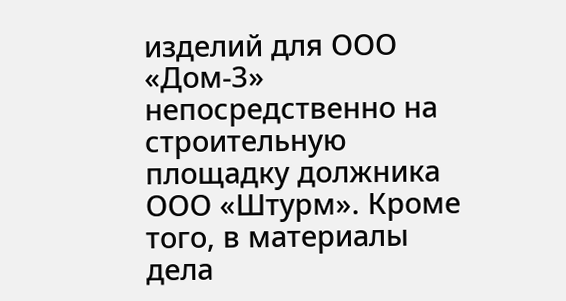изделий для ООО «Дом-3» непосредственно на строительную площадку должника ООО «Штурм». Кроме того, в материалы дела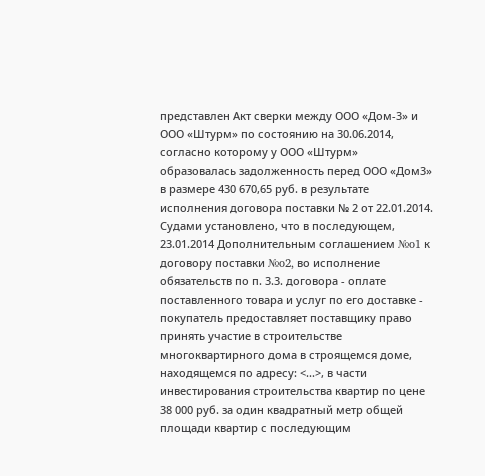представлен Акт сверки между ООО «Дом-3» и ООО «Штурм» по состоянию на 30.06.2014, согласно которому у ООО «Штурм» образовалась задолженность перед ООО «Дом3» в размере 430 670,65 руб. в результате исполнения договора поставки № 2 от 22.01.2014. Судами установлено, что в последующем, 23.01.2014 Дополнительным соглашением №o1 к договору поставки №o2, во исполнение обязательств по п. 3.3. договора - оплате поставленного товара и услуг по его доставке - покупатель предоставляет поставщику право принять участие в строительстве многоквартирного дома в строящемся доме, находящемся по адресу: <...>, в части инвестирования строительства квартир по цене 38 000 руб. за один квадратный метр общей площади квартир с последующим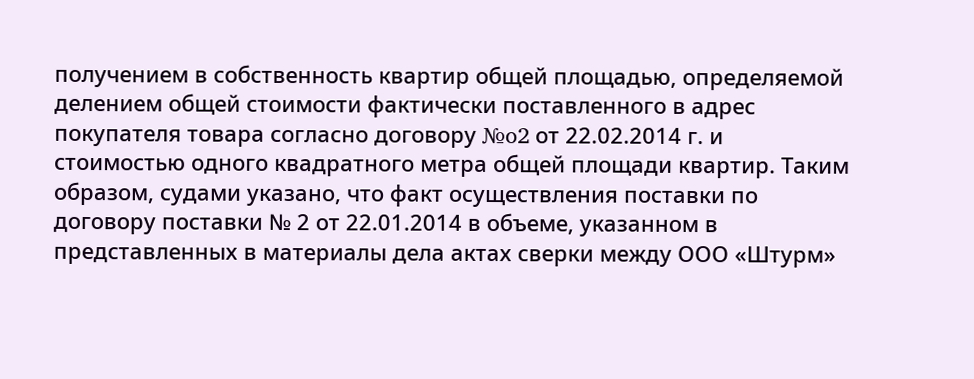получением в собственность квартир общей площадью, определяемой делением общей стоимости фактически поставленного в адрес покупателя товара согласно договору №o2 от 22.02.2014 г. и стоимостью одного квадратного метра общей площади квартир. Таким образом, судами указано, что факт осуществления поставки по договору поставки № 2 от 22.01.2014 в объеме, указанном в представленных в материалы дела актах сверки между ООО «Штурм»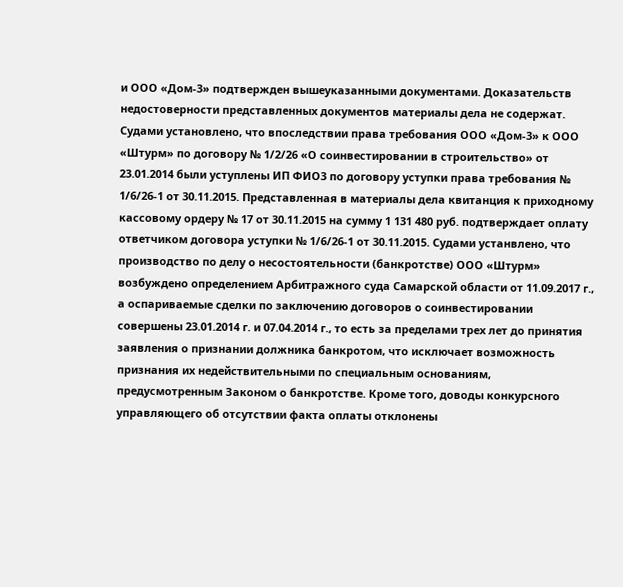и ООО «Дом-3» подтвержден вышеуказанными документами. Доказательств недостоверности представленных документов материалы дела не содержат. Судами установлено, что впоследствии права требования ООО «Дом-3» к ООО «Штурм» по договору № 1/2/26 «О соинвестировании в строительство» от 23.01.2014 были уступлены ИП ФИО3 по договору уступки права требования № 1/6/26-1 от 30.11.2015. Представленная в материалы дела квитанция к приходному кассовому ордеру № 17 от 30.11.2015 на сумму 1 131 480 руб. подтверждает оплату ответчиком договора уступки № 1/6/26-1 от 30.11.2015. Судами устанвлено, что производство по делу о несостоятельности (банкротстве) ООО «Штурм» возбуждено определением Арбитражного суда Самарской области от 11.09.2017 г., а оспариваемые сделки по заключению договоров о соинвестировании совершены 23.01.2014 г. и 07.04.2014 г., то есть за пределами трех лет до принятия заявления о признании должника банкротом, что исключает возможность признания их недействительными по специальным основаниям, предусмотренным Законом о банкротстве. Кроме того, доводы конкурсного управляющего об отсутствии факта оплаты отклонены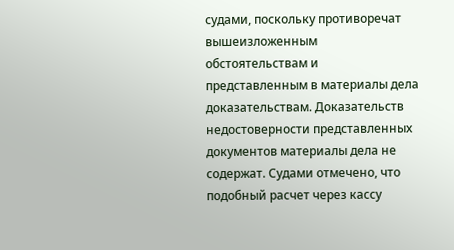судами, поскольку противоречат вышеизложенным обстоятельствам и представленным в материалы дела доказательствам. Доказательств недостоверности представленных документов материалы дела не содержат. Судами отмечено, что подобный расчет через кассу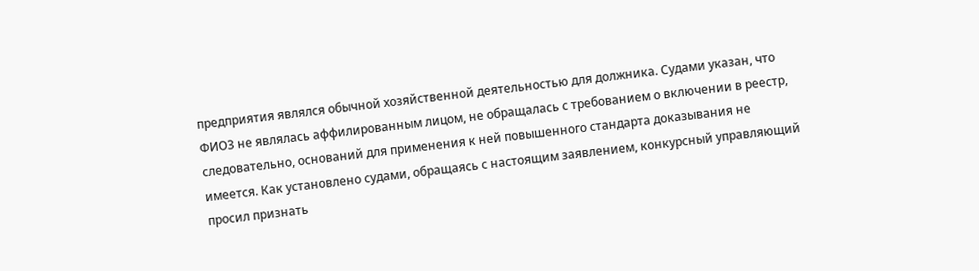предприятия являлся обычной хозяйственной деятельностью для должника. Судами указан, что ФИО3 не являлась аффилированным лицом, не обращалась с требованием о включении в реестр, следовательно, оснований для применения к ней повышенного стандарта доказывания не имеется. Как установлено судами, обращаясь с настоящим заявлением, конкурсный управляющий просил признать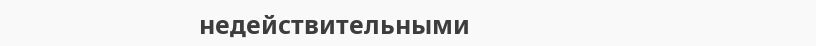недействительными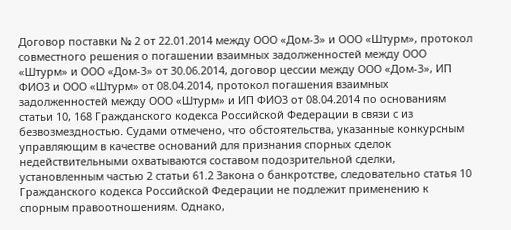Договор поставки № 2 от 22.01.2014 между ООО «Дом-3» и ООО «Штурм», протокол совместного решения о погашении взаимных задолженностей между ООО «Штурм» и ООО «Дом-3» от 30.06.2014, договор цессии между ООО «Дом-3», ИП ФИО3 и ООО «Штурм» от 08.04.2014, протокол погашения взаимных задолженностей между ООО «Штурм» и ИП ФИО3 от 08.04.2014 по основаниям статьи 10, 168 Гражданского кодекса Российской Федерации в связи с из безвозмездностью. Судами отмечено, что обстоятельства, указанные конкурсным управляющим в качестве оснований для признания спорных сделок недействительными охватываются составом подозрительной сделки, установленным частью 2 статьи 61.2 Закона о банкротстве, следовательно статья 10 Гражданского кодекса Российской Федерации не подлежит применению к спорным правоотношениям. Однако,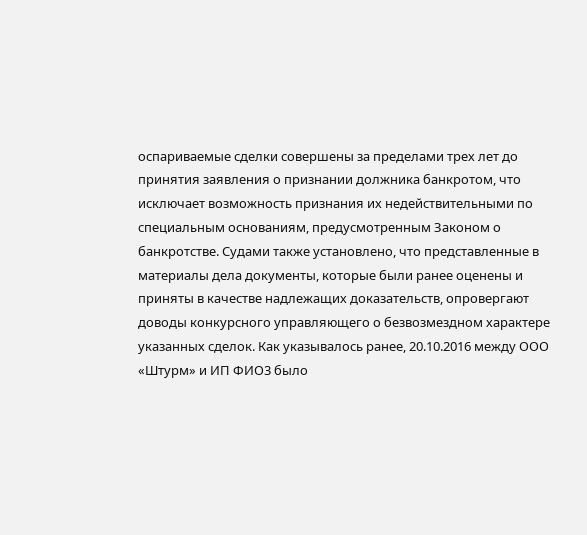оспариваемые сделки совершены за пределами трех лет до принятия заявления о признании должника банкротом, что исключает возможность признания их недействительными по специальным основаниям, предусмотренным Законом о банкротстве. Судами также установлено, что представленные в материалы дела документы, которые были ранее оценены и приняты в качестве надлежащих доказательств, опровергают доводы конкурсного управляющего о безвозмездном характере указанных сделок. Как указывалось ранее, 20.10.2016 между ООО «Штурм» и ИП ФИО3 было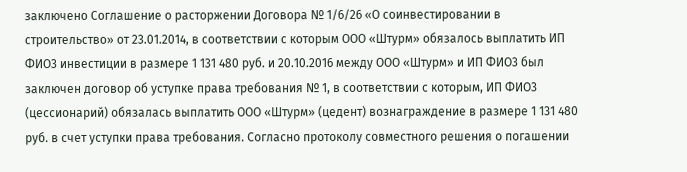заключено Соглашение о расторжении Договора № 1/6/26 «О соинвестировании в строительство» от 23.01.2014, в соответствии с которым ООО «Штурм» обязалось выплатить ИП ФИО3 инвестиции в размере 1 131 480 руб. и 20.10.2016 между ООО «Штурм» и ИП ФИО3 был заключен договор об уступке права требования № 1, в соответствии с которым, ИП ФИО3 (цессионарий) обязалась выплатить ООО «Штурм» (цедент) вознаграждение в размере 1 131 480 руб. в счет уступки права требования. Согласно протоколу совместного решения о погашении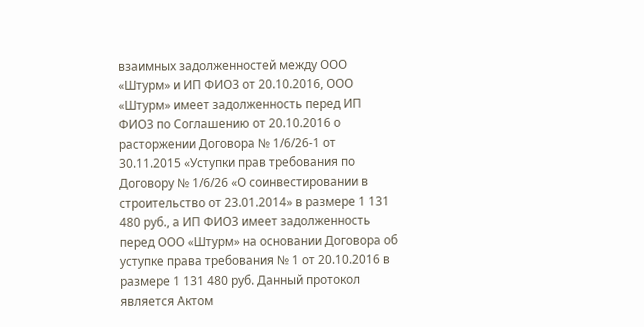взаимных задолженностей между ООО «Штурм» и ИП ФИО3 от 20.10.2016, ООО «Штурм» имеет задолженность перед ИП ФИО3 по Соглашению от 20.10.2016 о расторжении Договора № 1/6/26-1 от 30.11.2015 «Уступки прав требования по Договору № 1/6/26 «О соинвестировании в строительство от 23.01.2014» в размере 1 131 480 руб., а ИП ФИО3 имеет задолженность перед ООО «Штурм» на основании Договора об уступке права требования № 1 от 20.10.2016 в размере 1 131 480 руб. Данный протокол является Актом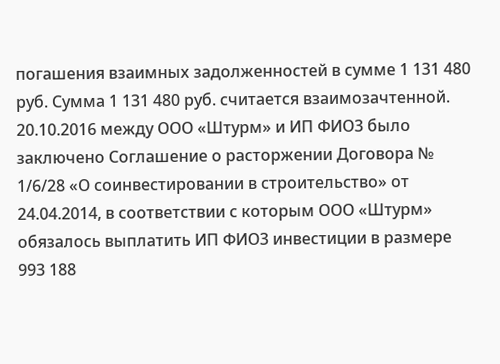погашения взаимных задолженностей в сумме 1 131 480 руб. Сумма 1 131 480 руб. считается взаимозачтенной. 20.10.2016 между ООО «Штурм» и ИП ФИО3 было заключено Соглашение о расторжении Договора № 1/6/28 «О соинвестировании в строительство» от 24.04.2014, в соответствии с которым ООО «Штурм» обязалось выплатить ИП ФИО3 инвестиции в размере 993 188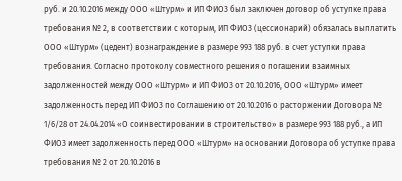руб. и 20.10.2016 между ООО «Штурм» и ИП ФИО3 был заключен договор об уступке права требования № 2, в соответствии с которым, ИП ФИО3 (цессионарий) обязалась выплатить ООО «Штурм» (цедент) вознаграждение в размере 993 188 руб. в счет уступки права требования. Согласно протоколу совместного решения о погашении взаимных задолженностей между ООО «Штурм» и ИП ФИО3 от 20.10.2016, ООО «Штурм» имеет задолженность перед ИП ФИО3 по Соглашению от 20.10.2016 о расторжении Договора № 1/6/28 от 24.04.2014 «О соинвестировании в строительство» в размере 993 188 руб., а ИП ФИО3 имеет задолженность перед ООО «Штурм» на основании Договора об уступке права требования № 2 от 20.10.2016 в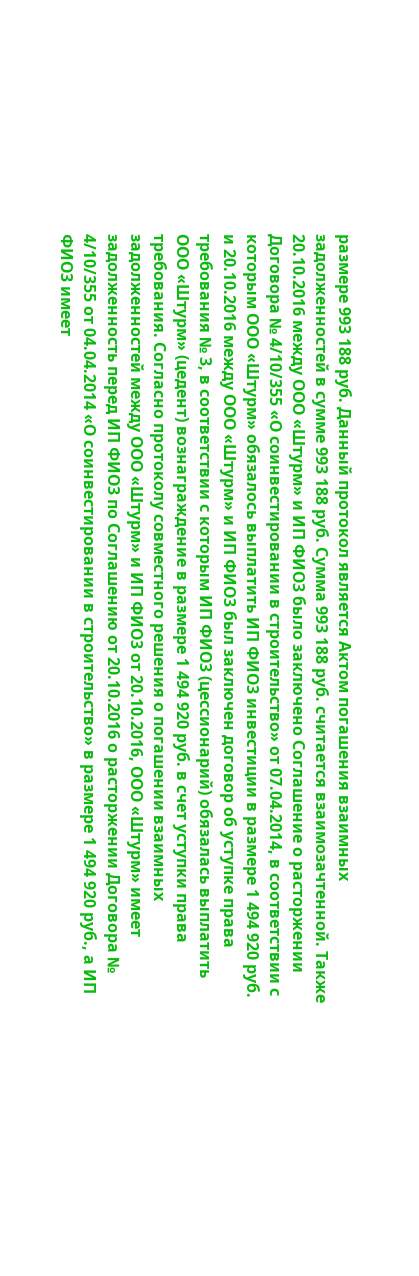размере 993 188 руб. Данный протокол является Актом погашения взаимных задолженностей в сумме 993 188 руб. Сумма 993 188 руб. считается взаимозачтенной. Также 20.10.2016 между ООО «Штурм» и ИП ФИО3 было заключено Соглашение о расторжении Договора № 4/10/355 «О соинвестировании в строительство» от 07.04.2014, в соответствии с которым ООО «Штурм» обязалось выплатить ИП ФИО3 инвестиции в размере 1 494 920 руб. и 20.10.2016 между ООО «Штурм» и ИП ФИО3 был заключен договор об уступке права требования № 3, в соответствии с которым ИП ФИО3 (цессионарий) обязалась выплатить ООО «Штурм» (цедент) вознаграждение в размере 1 494 920 руб. в счет уступки права требования. Согласно протоколу совместного решения о погашении взаимных задолженностей между ООО «Штурм» и ИП ФИО3 от 20.10.2016, ООО «Штурм» имеет задолженность перед ИП ФИО3 по Соглашению от 20.10.2016 о расторжении Договора № 4/10/355 от 04.04.2014 «О соинвестировании в строительство» в размере 1 494 920 руб., а ИП ФИО3 имеет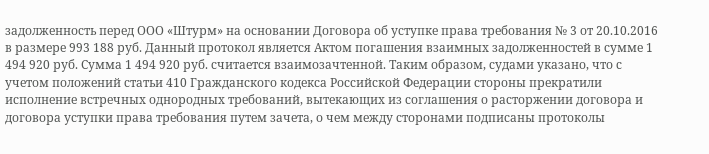задолженность перед ООО «Штурм» на основании Договора об уступке права требования № 3 от 20.10.2016 в размере 993 188 руб. Данный протокол является Актом погашения взаимных задолженностей в сумме 1 494 920 руб. Сумма 1 494 920 руб. считается взаимозачтенной. Таким образом, судами указано, что с учетом положений статьи 410 Гражданского кодекса Российской Федерации стороны прекратили исполнение встречных однородных требований, вытекающих из соглашения о расторжении договора и договора уступки права требования путем зачета, о чем между сторонами подписаны протоколы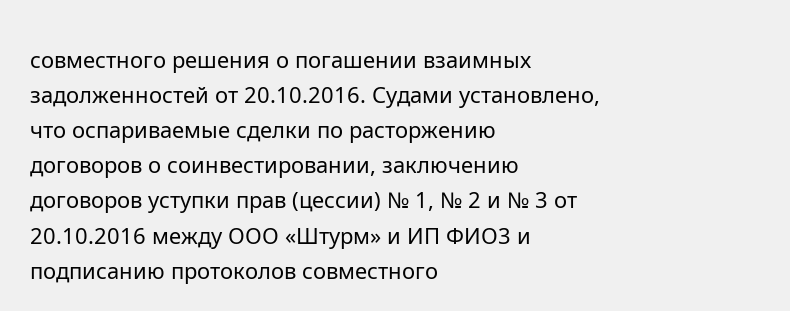совместного решения о погашении взаимных задолженностей от 20.10.2016. Судами установлено, что оспариваемые сделки по расторжению договоров о соинвестировании, заключению договоров уступки прав (цессии) № 1, № 2 и № 3 от 20.10.2016 между ООО «Штурм» и ИП ФИО3 и подписанию протоколов совместного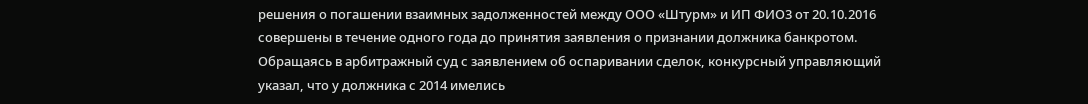решения о погашении взаимных задолженностей между ООО «Штурм» и ИП ФИО3 от 20.10.2016 совершены в течение одного года до принятия заявления о признании должника банкротом. Обращаясь в арбитражный суд с заявлением об оспаривании сделок, конкурсный управляющий указал, что у должника с 2014 имелись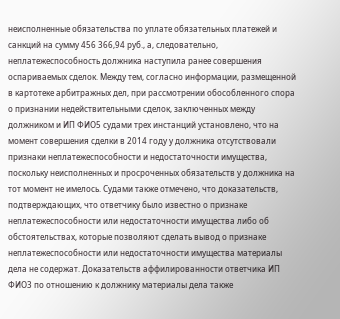неисполненные обязательства по уплате обязательных платежей и санкций на сумму 456 366,94 руб., а, следовательно, неплатежеспособность должника наступила ранее совершения оспариваемых сделок. Между тем, согласно информации, размещенной в картотеке арбитражных дел, при рассмотрении обособленного спора о признании недействительными сделок, заключенных между должником и ИП ФИО5 судами трех инстанций установлено, что на момент совершения сделки в 2014 году у должника отсутствовали признаки неплатежеспособности и недостаточности имущества, поскольку неисполненных и просроченных обязательств у должника на тот момент не имелось. Судами также отмечено, что доказательств, подтверждающих, что ответчику было известно о признаке неплатежеспособности или недостаточности имущества либо об обстоятельствах, которые позволяют сделать вывод о признаке неплатежеспособности или недостаточности имущества материалы дела не содержат. Доказательств аффилированности ответчика ИП ФИО3 по отношению к должнику материалы дела также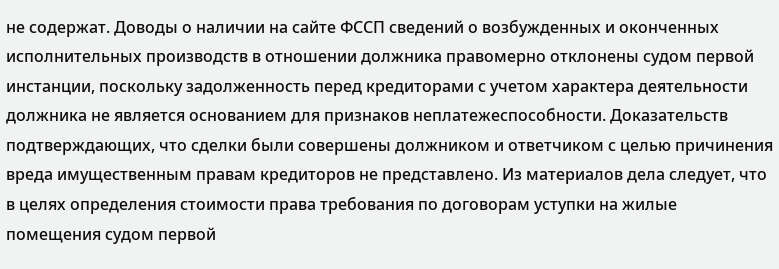не содержат. Доводы о наличии на сайте ФССП сведений о возбужденных и оконченных исполнительных производств в отношении должника правомерно отклонены судом первой инстанции, поскольку задолженность перед кредиторами с учетом характера деятельности должника не является основанием для признаков неплатежеспособности. Доказательств подтверждающих, что сделки были совершены должником и ответчиком с целью причинения вреда имущественным правам кредиторов не представлено. Из материалов дела следует, что в целях определения стоимости права требования по договорам уступки на жилые помещения судом первой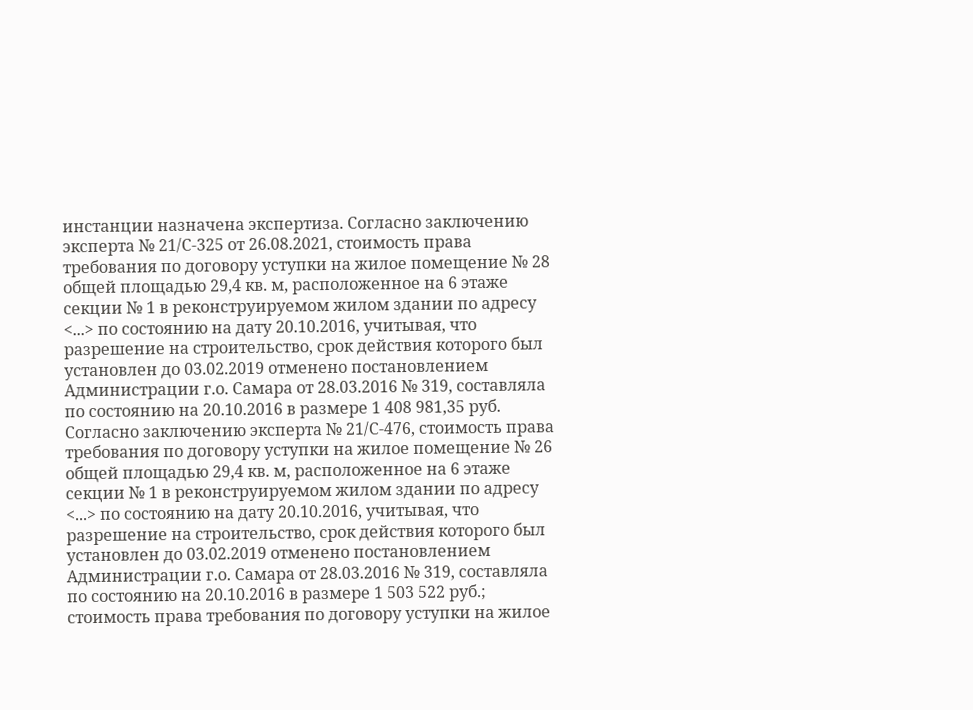инстанции назначена экспертиза. Согласно заключению эксперта № 21/С-325 от 26.08.2021, стоимость права требования по договору уступки на жилое помещение № 28 общей площадью 29,4 кв. м, расположенное на 6 этаже секции № 1 в реконструируемом жилом здании по адресу <...> по состоянию на дату 20.10.2016, учитывая, что разрешение на строительство, срок действия которого был установлен до 03.02.2019 отменено постановлением Администрации г.о. Самара от 28.03.2016 № 319, составляла по состоянию на 20.10.2016 в размере 1 408 981,35 руб. Согласно заключению эксперта № 21/С-476, стоимость права требования по договору уступки на жилое помещение № 26 общей площадью 29,4 кв. м, расположенное на 6 этаже секции № 1 в реконструируемом жилом здании по адресу <...> по состоянию на дату 20.10.2016, учитывая, что разрешение на строительство, срок действия которого был установлен до 03.02.2019 отменено постановлением Администрации г.о. Самара от 28.03.2016 № 319, составляла по состоянию на 20.10.2016 в размере 1 503 522 руб.; стоимость права требования по договору уступки на жилое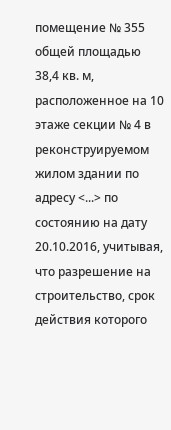помещение № 355 общей площадью 38,4 кв. м, расположенное на 10 этаже секции № 4 в реконструируемом жилом здании по адресу <...> по состоянию на дату 20.10.2016, учитывая, что разрешение на строительство, срок действия которого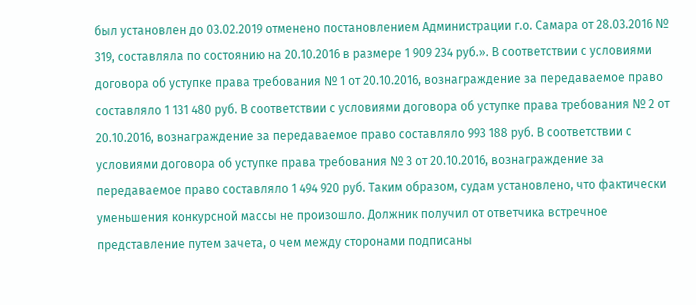был установлен до 03.02.2019 отменено постановлением Администрации г.о. Самара от 28.03.2016 № 319, составляла по состоянию на 20.10.2016 в размере 1 909 234 руб.». В соответствии с условиями договора об уступке права требования № 1 от 20.10.2016, вознаграждение за передаваемое право составляло 1 131 480 руб. В соответствии с условиями договора об уступке права требования № 2 от 20.10.2016, вознаграждение за передаваемое право составляло 993 188 руб. В соответствии с условиями договора об уступке права требования № 3 от 20.10.2016, вознаграждение за передаваемое право составляло 1 494 920 руб. Таким образом, судам установлено, что фактически уменьшения конкурсной массы не произошло. Должник получил от ответчика встречное представление путем зачета, о чем между сторонами подписаны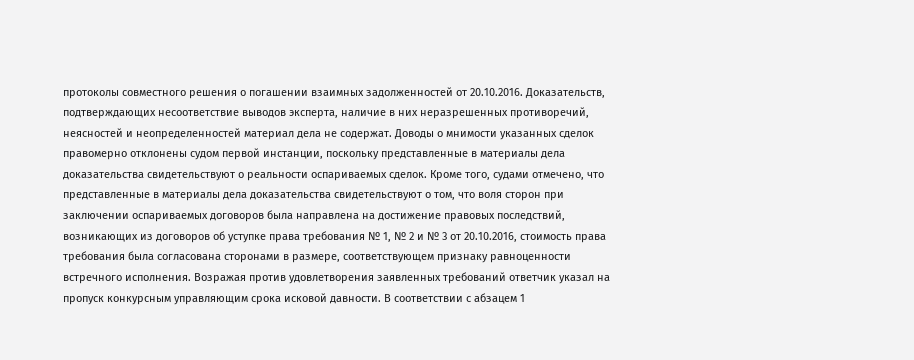протоколы совместного решения о погашении взаимных задолженностей от 20.10.2016. Доказательств, подтверждающих несоответствие выводов эксперта, наличие в них неразрешенных противоречий, неясностей и неопределенностей материал дела не содержат. Доводы о мнимости указанных сделок правомерно отклонены судом первой инстанции, поскольку представленные в материалы дела доказательства свидетельствуют о реальности оспариваемых сделок. Кроме того, судами отмечено, что представленные в материалы дела доказательства свидетельствуют о том, что воля сторон при заключении оспариваемых договоров была направлена на достижение правовых последствий, возникающих из договоров об уступке права требования № 1, № 2 и № 3 от 20.10.2016, стоимость права требования была согласована сторонами в размере, соответствующем признаку равноценности встречного исполнения. Возражая против удовлетворения заявленных требований ответчик указал на пропуск конкурсным управляющим срока исковой давности. В соответствии с абзацем 1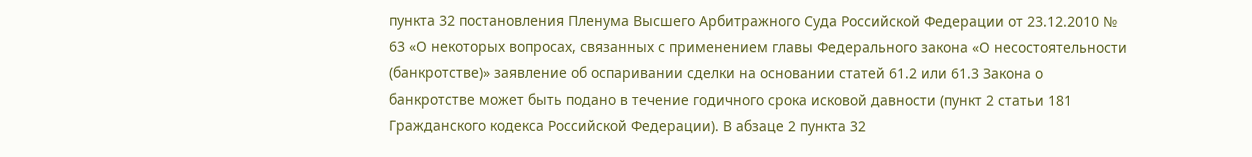пункта 32 постановления Пленума Высшего Арбитражного Суда Российской Федерации от 23.12.2010 № 63 «О некоторых вопросах, связанных с применением главы Федерального закона «О несостоятельности (банкротстве)» заявление об оспаривании сделки на основании статей 61.2 или 61.3 Закона о банкротстве может быть подано в течение годичного срока исковой давности (пункт 2 статьи 181 Гражданского кодекса Российской Федерации). В абзаце 2 пункта 32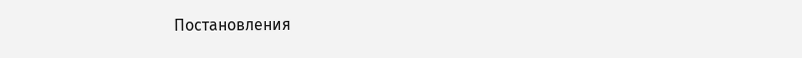Постановления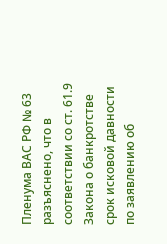Пленума ВАС РФ № 63 разъяснено, что в соответствии со ст. 61.9 Закона о банкротстве срок исковой давности по заявлению об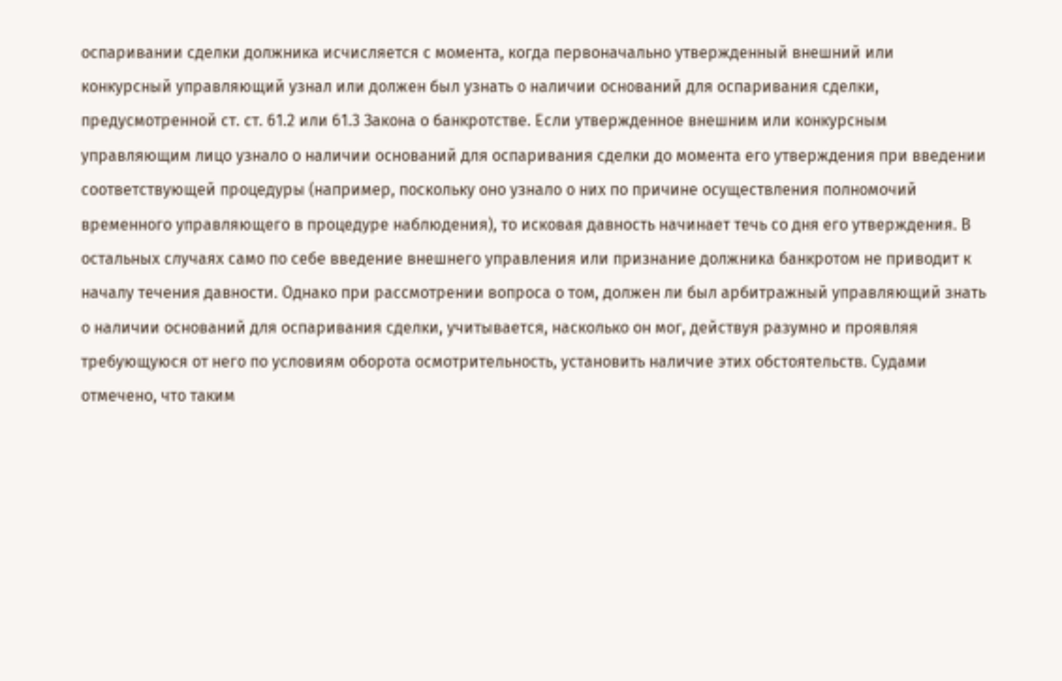оспаривании сделки должника исчисляется с момента, когда первоначально утвержденный внешний или конкурсный управляющий узнал или должен был узнать о наличии оснований для оспаривания сделки, предусмотренной ст. ст. 61.2 или 61.3 Закона о банкротстве. Если утвержденное внешним или конкурсным управляющим лицо узнало о наличии оснований для оспаривания сделки до момента его утверждения при введении соответствующей процедуры (например, поскольку оно узнало о них по причине осуществления полномочий временного управляющего в процедуре наблюдения), то исковая давность начинает течь со дня его утверждения. В остальных случаях само по себе введение внешнего управления или признание должника банкротом не приводит к началу течения давности. Однако при рассмотрении вопроса о том, должен ли был арбитражный управляющий знать о наличии оснований для оспаривания сделки, учитывается, насколько он мог, действуя разумно и проявляя требующуюся от него по условиям оборота осмотрительность, установить наличие этих обстоятельств. Судами отмечено, что таким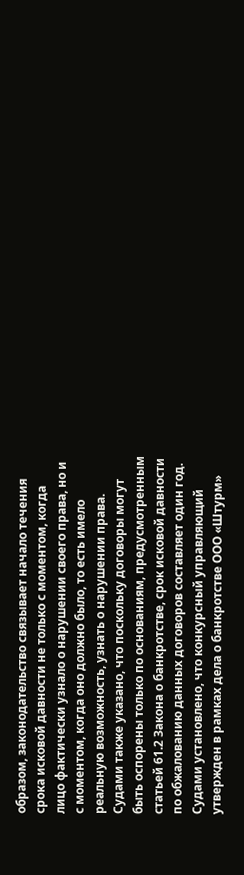образом, законодательство связывает начало течения срока исковой давности не только с моментом, когда лицо фактически узнало о нарушении своего права, но и с моментом, когда оно должно было, то есть имело реальную возможность, узнать о нарушении права. Судами также указано, что поскольку договоры могут быть оспорены только по основаниям, предусмотренным статьей 61.2 Закона о банкротстве, срок исковой давности по обжалованию данных договоров составляет один год. Судами установлено, что конкурсный управляющий утвержден в рамках дела о банкротстве ООО «Штурм»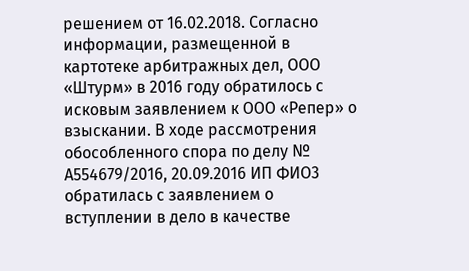решением от 16.02.2018. Согласно информации, размещенной в картотеке арбитражных дел, ООО «Штурм» в 2016 году обратилось с исковым заявлением к ООО «Репер» о взыскании. В ходе рассмотрения обособленного спора по делу № А554679/2016, 20.09.2016 ИП ФИО3 обратилась с заявлением о вступлении в дело в качестве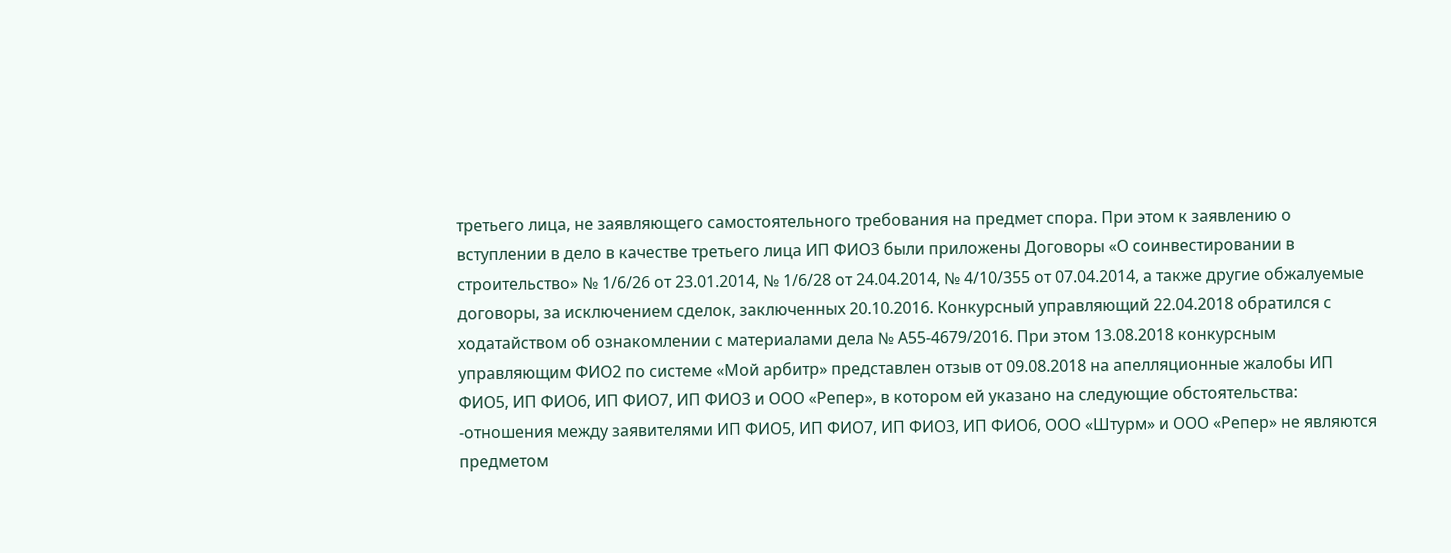третьего лица, не заявляющего самостоятельного требования на предмет спора. При этом к заявлению о вступлении в дело в качестве третьего лица ИП ФИО3 были приложены Договоры «О соинвестировании в строительство» № 1/6/26 от 23.01.2014, № 1/6/28 от 24.04.2014, № 4/10/355 от 07.04.2014, а также другие обжалуемые договоры, за исключением сделок, заключенных 20.10.2016. Конкурсный управляющий 22.04.2018 обратился с ходатайством об ознакомлении с материалами дела № А55-4679/2016. При этом 13.08.2018 конкурсным управляющим ФИО2 по системе «Мой арбитр» представлен отзыв от 09.08.2018 на апелляционные жалобы ИП ФИО5, ИП ФИО6, ИП ФИО7, ИП ФИО3 и ООО «Репер», в котором ей указано на следующие обстоятельства: -отношения между заявителями ИП ФИО5, ИП ФИО7, ИП ФИО3, ИП ФИО6, ООО «Штурм» и ООО «Репер» не являются предметом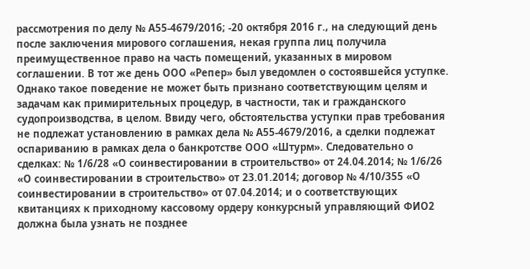рассмотрения по делу № А55-4679/2016; -20 октября 2016 г., на следующий день после заключения мирового соглашения, некая группа лиц получила преимущественное право на часть помещений, указанных в мировом соглашении. В тот же день ООО «Репер» был уведомлен о состоявшейся уступке. Однако такое поведение не может быть признано соответствующим целям и задачам как примирительных процедур, в частности, так и гражданского судопроизводства, в целом. Ввиду чего, обстоятельства уступки прав требования не подлежат установлению в рамках дела № А55-4679/2016, а сделки подлежат оспариванию в рамках дела о банкротстве ООО «Штурм». Следовательно о сделках: № 1/6/28 «О соинвестировании в строительство» от 24.04.2014; № 1/6/26 «О соинвестировании в строительство» от 23.01.2014; договор № 4/10/355 «О соинвестировании в строительство» от 07.04.2014; и о соответствующих квитанциях к приходному кассовому ордеру конкурсный управляющий ФИО2 должна была узнать не позднее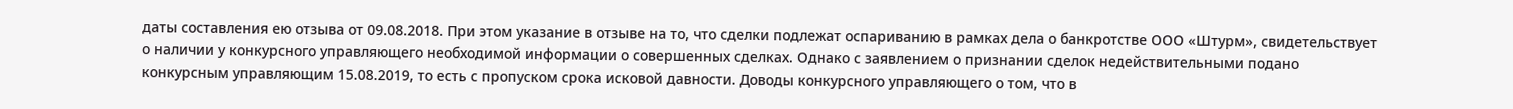даты составления ею отзыва от 09.08.2018. При этом указание в отзыве на то, что сделки подлежат оспариванию в рамках дела о банкротстве ООО «Штурм», свидетельствует о наличии у конкурсного управляющего необходимой информации о совершенных сделках. Однако с заявлением о признании сделок недействительными подано конкурсным управляющим 15.08.2019, то есть с пропуском срока исковой давности. Доводы конкурсного управляющего о том, что в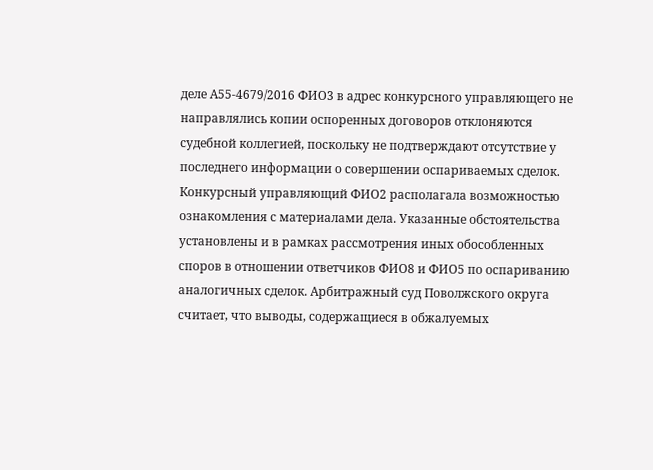деле А55-4679/2016 ФИО3 в адрес конкурсного управляющего не направлялись копии оспоренных договоров отклоняются судебной коллегией, поскольку не подтверждают отсутствие у последнего информации о совершении оспариваемых сделок. Конкурсный управляющий ФИО2 располагала возможностью ознакомления с материалами дела. Указанные обстоятельства установлены и в рамках рассмотрения иных обособленных споров в отношении ответчиков ФИО8 и ФИО5 по оспариванию аналогичных сделок. Арбитражный суд Поволжского округа считает, что выводы, содержащиеся в обжалуемых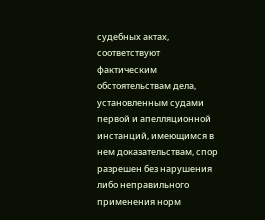судебных актах, соответствуют фактическим обстоятельствам дела, установленным судами первой и апелляционной инстанций, имеющимся в нем доказательствам, спор разрешен без нарушения либо неправильного применения норм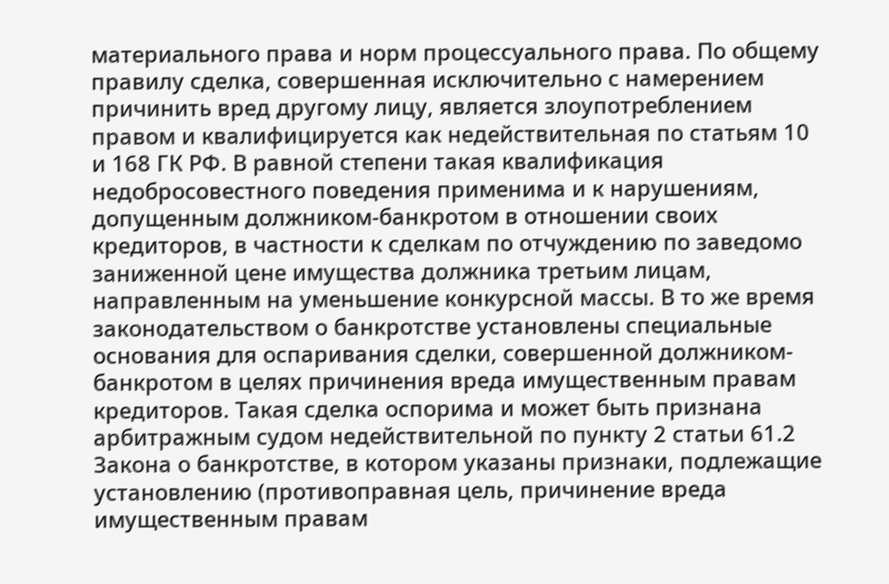материального права и норм процессуального права. По общему правилу сделка, совершенная исключительно с намерением причинить вред другому лицу, является злоупотреблением правом и квалифицируется как недействительная по статьям 10 и 168 ГК РФ. В равной степени такая квалификация недобросовестного поведения применима и к нарушениям, допущенным должником-банкротом в отношении своих кредиторов, в частности к сделкам по отчуждению по заведомо заниженной цене имущества должника третьим лицам, направленным на уменьшение конкурсной массы. В то же время законодательством о банкротстве установлены специальные основания для оспаривания сделки, совершенной должником-банкротом в целях причинения вреда имущественным правам кредиторов. Такая сделка оспорима и может быть признана арбитражным судом недействительной по пункту 2 статьи 61.2 Закона о банкротстве, в котором указаны признаки, подлежащие установлению (противоправная цель, причинение вреда имущественным правам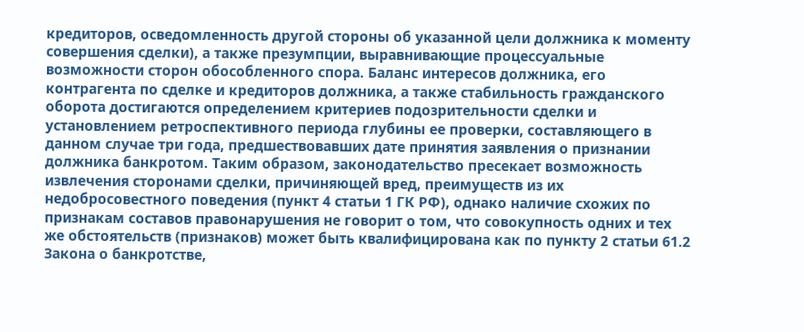кредиторов, осведомленность другой стороны об указанной цели должника к моменту совершения сделки), а также презумпции, выравнивающие процессуальные возможности сторон обособленного спора. Баланс интересов должника, его контрагента по сделке и кредиторов должника, а также стабильность гражданского оборота достигаются определением критериев подозрительности сделки и установлением ретроспективного периода глубины ее проверки, составляющего в данном случае три года, предшествовавших дате принятия заявления о признании должника банкротом. Таким образом, законодательство пресекает возможность извлечения сторонами сделки, причиняющей вред, преимуществ из их недобросовестного поведения (пункт 4 статьи 1 ГК РФ), однако наличие схожих по признакам составов правонарушения не говорит о том, что совокупность одних и тех же обстоятельств (признаков) может быть квалифицирована как по пункту 2 статьи 61.2 Закона о банкротстве,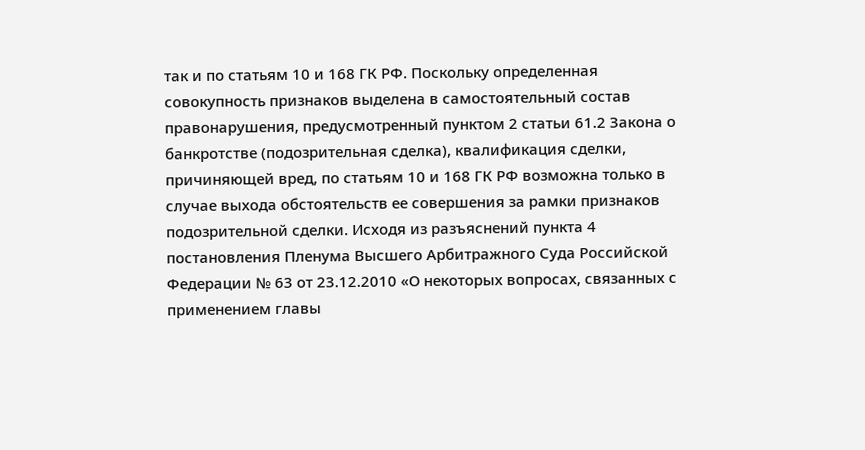так и по статьям 10 и 168 ГК РФ. Поскольку определенная совокупность признаков выделена в самостоятельный состав правонарушения, предусмотренный пунктом 2 статьи 61.2 Закона о банкротстве (подозрительная сделка), квалификация сделки, причиняющей вред, по статьям 10 и 168 ГК РФ возможна только в случае выхода обстоятельств ее совершения за рамки признаков подозрительной сделки. Исходя из разъяснений пункта 4 постановления Пленума Высшего Арбитражного Суда Российской Федерации № 63 от 23.12.2010 «О некоторых вопросах, связанных с применением главы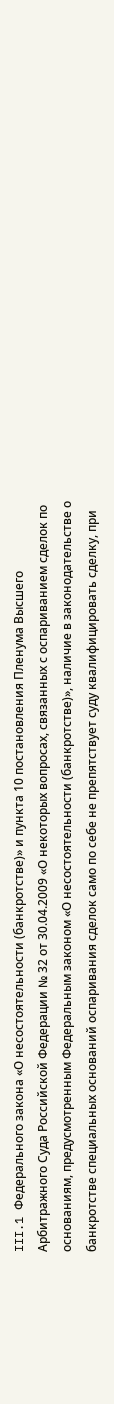III.1 Федерального закона «О несостоятельности (банкротстве)» и пункта 10 постановления Пленума Высшего Арбитражного Суда Российской Федерации № 32 от 30.04.2009 «О некоторых вопросах, связанных с оспариванием сделок по основаниям, предусмотренным Федеральным законом «О несостоятельности (банкротстве)», наличие в законодательстве о банкротстве специальных оснований оспаривания сделок само по себе не препятствует суду квалифицировать сделку, при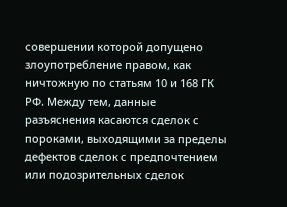совершении которой допущено злоупотребление правом, как ничтожную по статьям 10 и 168 ГК РФ. Между тем, данные разъяснения касаются сделок с пороками, выходящими за пределы дефектов сделок с предпочтением или подозрительных сделок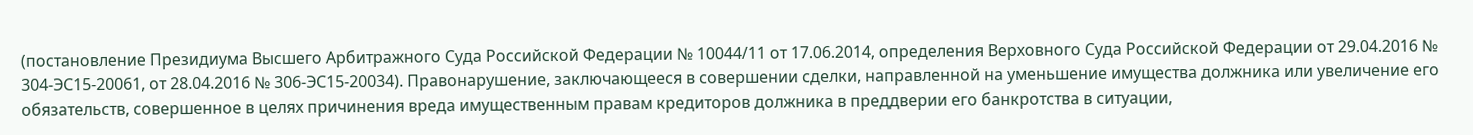(постановление Президиума Высшего Арбитражного Суда Российской Федерации № 10044/11 от 17.06.2014, определения Верховного Суда Российской Федерации от 29.04.2016 № 304-ЭС15-20061, от 28.04.2016 № 306-ЭС15-20034). Правонарушение, заключающееся в совершении сделки, направленной на уменьшение имущества должника или увеличение его обязательств, совершенное в целях причинения вреда имущественным правам кредиторов должника в преддверии его банкротства в ситуации,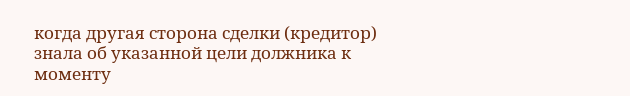когда другая сторона сделки (кредитор) знала об указанной цели должника к моменту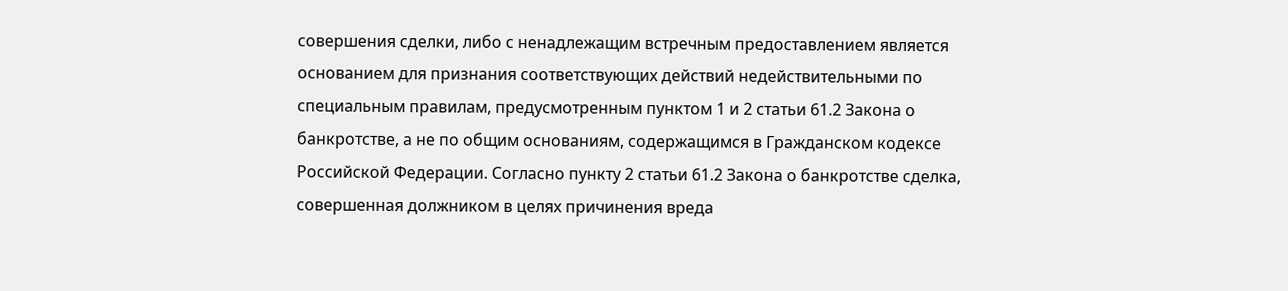совершения сделки, либо с ненадлежащим встречным предоставлением является основанием для признания соответствующих действий недействительными по специальным правилам, предусмотренным пунктом 1 и 2 статьи 61.2 Закона о банкротстве, а не по общим основаниям, содержащимся в Гражданском кодексе Российской Федерации. Согласно пункту 2 статьи 61.2 Закона о банкротстве сделка, совершенная должником в целях причинения вреда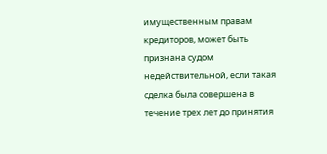имущественным правам кредиторов, может быть признана судом недействительной, если такая сделка была совершена в течение трех лет до принятия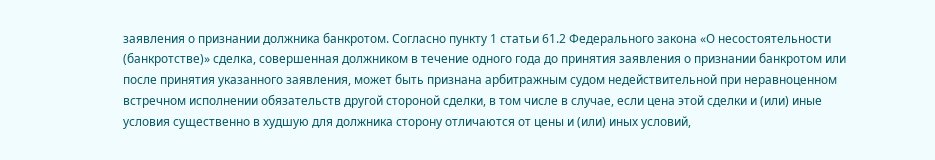заявления о признании должника банкротом. Согласно пункту 1 статьи 61.2 Федерального закона «О несостоятельности (банкротстве)» сделка, совершенная должником в течение одного года до принятия заявления о признании банкротом или после принятия указанного заявления, может быть признана арбитражным судом недействительной при неравноценном встречном исполнении обязательств другой стороной сделки, в том числе в случае, если цена этой сделки и (или) иные условия существенно в худшую для должника сторону отличаются от цены и (или) иных условий,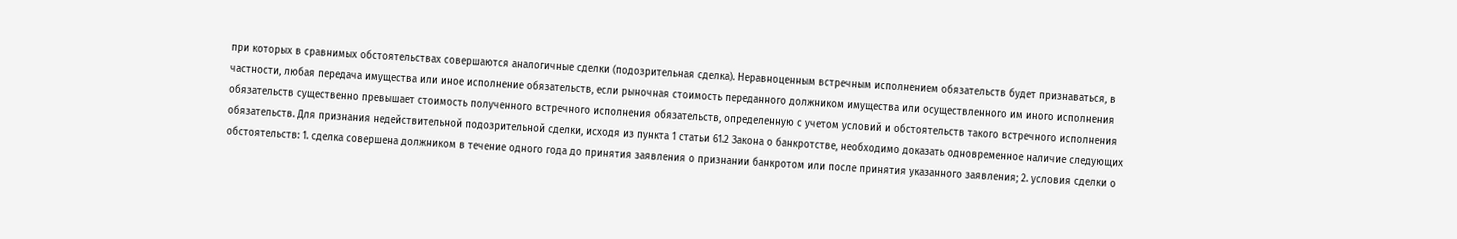при которых в сравнимых обстоятельствах совершаются аналогичные сделки (подозрительная сделка). Неравноценным встречным исполнением обязательств будет признаваться, в частности, любая передача имущества или иное исполнение обязательств, если рыночная стоимость переданного должником имущества или осуществленного им иного исполнения обязательств существенно превышает стоимость полученного встречного исполнения обязательств, определенную с учетом условий и обстоятельств такого встречного исполнения обязательств. Для признания недействительной подозрительной сделки, исходя из пункта 1 статьи 61.2 Закона о банкротстве, необходимо доказать одновременное наличие следующих обстоятельств: 1. сделка совершена должником в течение одного года до принятия заявления о признании банкротом или после принятия указанного заявления; 2. условия сделки о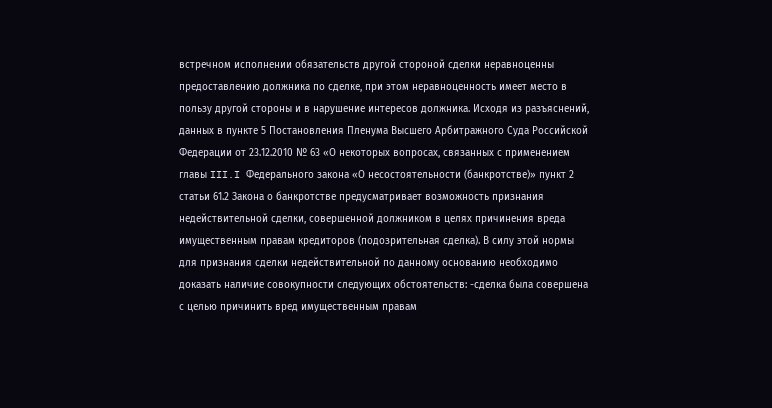встречном исполнении обязательств другой стороной сделки неравноценны предоставлению должника по сделке, при этом неравноценность имеет место в пользу другой стороны и в нарушение интересов должника. Исходя из разъяснений, данных в пункте 5 Постановления Пленума Высшего Арбитражного Суда Российской Федерации от 23.12.2010 № 63 «О некоторых вопросах, связанных с применением главы III.I Федерального закона «О несостоятельности (банкротстве)» пункт 2 статьи 61.2 Закона о банкротстве предусматривает возможность признания недействительной сделки, совершенной должником в целях причинения вреда имущественным правам кредиторов (подозрительная сделка). В силу этой нормы для признания сделки недействительной по данному основанию необходимо доказать наличие совокупности следующих обстоятельств: -сделка была совершена с целью причинить вред имущественным правам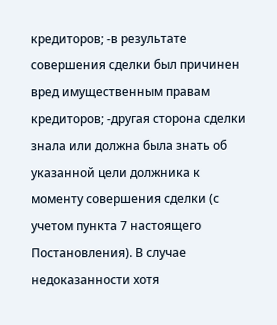кредиторов; -в результате совершения сделки был причинен вред имущественным правам кредиторов; -другая сторона сделки знала или должна была знать об указанной цели должника к моменту совершения сделки (с учетом пункта 7 настоящего Постановления). В случае недоказанности хотя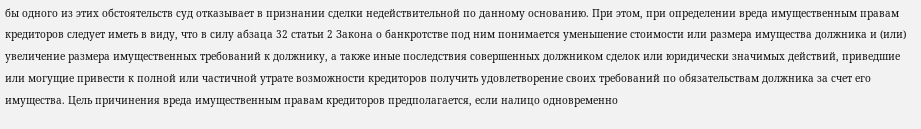бы одного из этих обстоятельств суд отказывает в признании сделки недействительной по данному основанию. При этом, при определении вреда имущественным правам кредиторов следует иметь в виду, что в силу абзаца 32 статьи 2 Закона о банкротстве под ним понимается уменьшение стоимости или размера имущества должника и (или) увеличение размера имущественных требований к должнику, а также иные последствия совершенных должником сделок или юридически значимых действий, приведшие или могущие привести к полной или частичной утрате возможности кредиторов получить удовлетворение своих требований по обязательствам должника за счет его имущества. Цель причинения вреда имущественным правам кредиторов предполагается, если налицо одновременно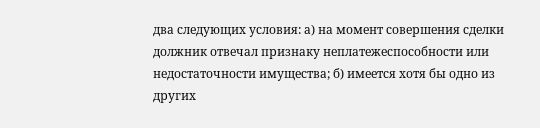два следующих условия: а) на момент совершения сделки должник отвечал признаку неплатежеспособности или недостаточности имущества; б) имеется хотя бы одно из других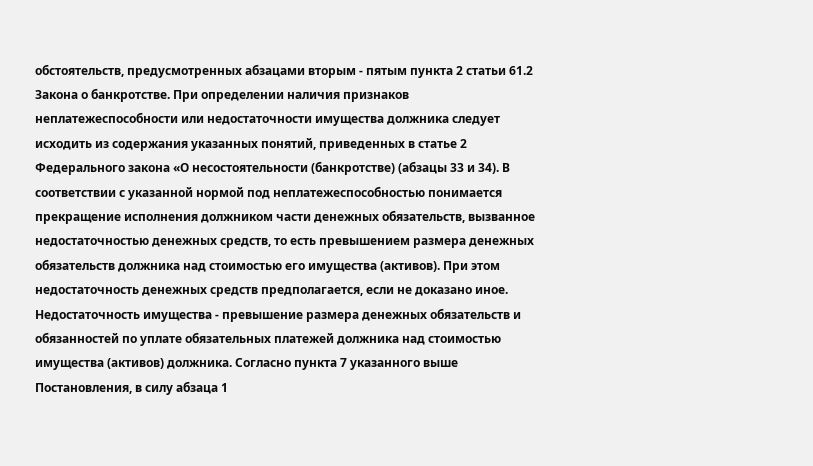обстоятельств, предусмотренных абзацами вторым - пятым пункта 2 статьи 61.2 Закона о банкротстве. При определении наличия признаков неплатежеспособности или недостаточности имущества должника следует исходить из содержания указанных понятий, приведенных в статье 2 Федерального закона «О несостоятельности (банкротстве) (абзацы 33 и 34). В соответствии с указанной нормой под неплатежеспособностью понимается прекращение исполнения должником части денежных обязательств, вызванное недостаточностью денежных средств, то есть превышением размера денежных обязательств должника над стоимостью его имущества (активов). При этом недостаточность денежных средств предполагается, если не доказано иное. Недостаточность имущества - превышение размера денежных обязательств и обязанностей по уплате обязательных платежей должника над стоимостью имущества (активов) должника. Согласно пункта 7 указанного выше Постановления, в силу абзаца 1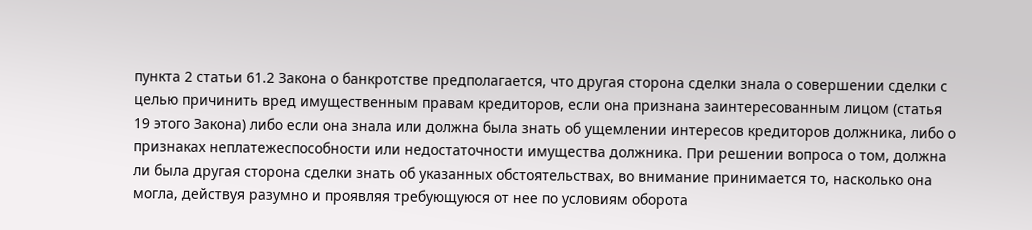пункта 2 статьи 61.2 Закона о банкротстве предполагается, что другая сторона сделки знала о совершении сделки с целью причинить вред имущественным правам кредиторов, если она признана заинтересованным лицом (статья 19 этого Закона) либо если она знала или должна была знать об ущемлении интересов кредиторов должника, либо о признаках неплатежеспособности или недостаточности имущества должника. При решении вопроса о том, должна ли была другая сторона сделки знать об указанных обстоятельствах, во внимание принимается то, насколько она могла, действуя разумно и проявляя требующуюся от нее по условиям оборота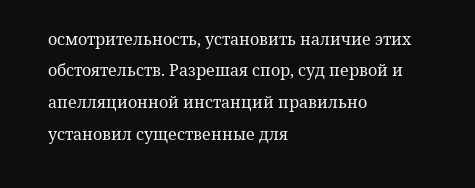осмотрительность, установить наличие этих обстоятельств. Разрешая спор, суд первой и апелляционной инстанций правильно установил существенные для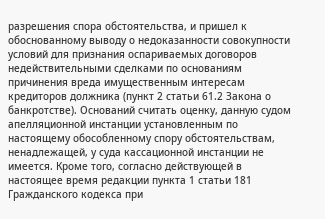разрешения спора обстоятельства, и пришел к обоснованному выводу о недоказанности совокупности условий для признания оспариваемых договоров недействительными сделками по основаниям причинения вреда имущественным интересам кредиторов должника (пункт 2 статьи 61.2 Закона о банкротстве). Оснований считать оценку, данную судом апелляционной инстанции установленным по настоящему обособленному спору обстоятельствам, ненадлежащей, у суда кассационной инстанции не имеется. Кроме того, согласно действующей в настоящее время редакции пункта 1 статьи 181 Гражданского кодекса при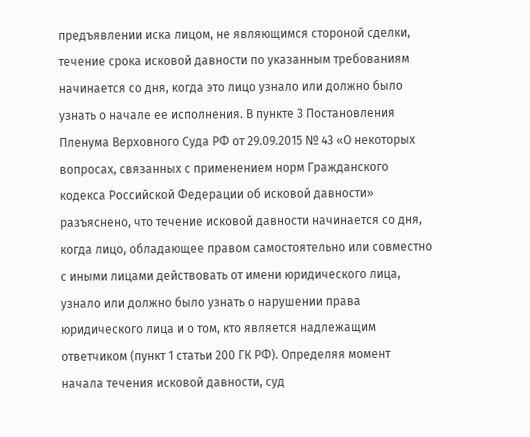предъявлении иска лицом, не являющимся стороной сделки, течение срока исковой давности по указанным требованиям начинается со дня, когда это лицо узнало или должно было узнать о начале ее исполнения. В пункте 3 Постановления Пленума Верховного Суда РФ от 29.09.2015 № 43 «О некоторых вопросах, связанных с применением норм Гражданского кодекса Российской Федерации об исковой давности» разъяснено, что течение исковой давности начинается со дня, когда лицо, обладающее правом самостоятельно или совместно с иными лицами действовать от имени юридического лица, узнало или должно было узнать о нарушении права юридического лица и о том, кто является надлежащим ответчиком (пункт 1 статьи 200 ГК РФ). Определяя момент начала течения исковой давности, суд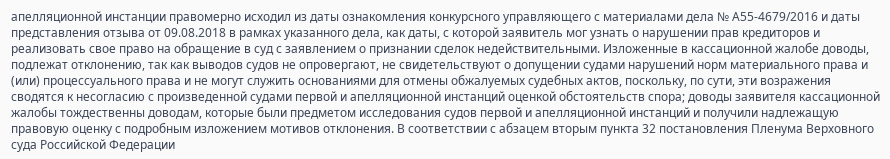апелляционной инстанции правомерно исходил из даты ознакомления конкурсного управляющего с материалами дела № А55-4679/2016 и даты представления отзыва от 09.08.2018 в рамках указанного дела, как даты, с которой заявитель мог узнать о нарушении прав кредиторов и реализовать свое право на обращение в суд с заявлением о признании сделок недействительными. Изложенные в кассационной жалобе доводы, подлежат отклонению, так как выводов судов не опровергают, не свидетельствуют о допущении судами нарушений норм материального права и (или) процессуального права и не могут служить основаниями для отмены обжалуемых судебных актов, поскольку, по сути, эти возражения сводятся к несогласию с произведенной судами первой и апелляционной инстанций оценкой обстоятельств спора; доводы заявителя кассационной жалобы тождественны доводам, которые были предметом исследования судов первой и апелляционной инстанций и получили надлежащую правовую оценку с подробным изложением мотивов отклонения. В соответствии с абзацем вторым пункта 32 постановления Пленума Верховного суда Российской Федерации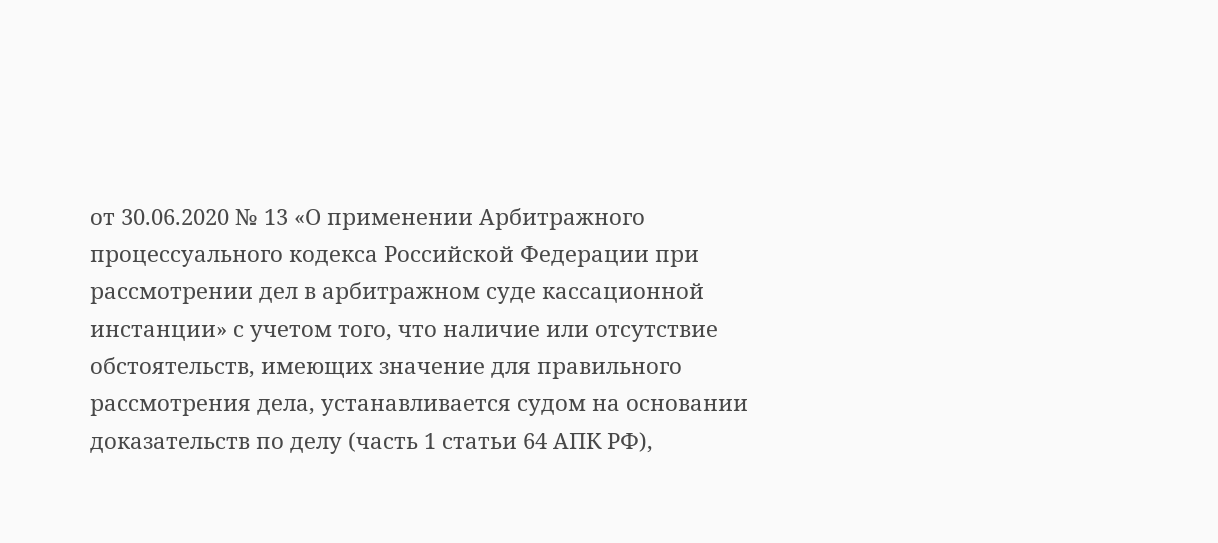от 30.06.2020 № 13 «О применении Арбитражного процессуального кодекса Российской Федерации при рассмотрении дел в арбитражном суде кассационной инстанции» с учетом того, что наличие или отсутствие обстоятельств, имеющих значение для правильного рассмотрения дела, устанавливается судом на основании доказательств по делу (часть 1 статьи 64 АПК РФ),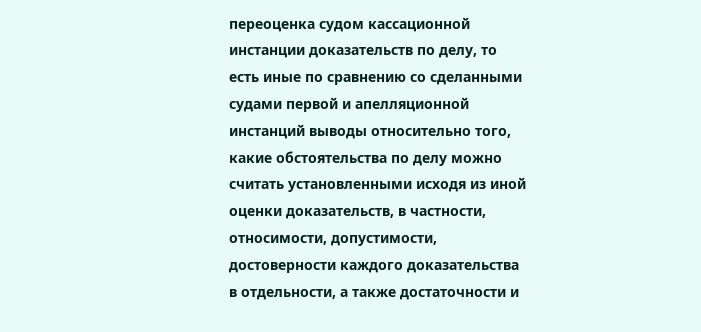переоценка судом кассационной инстанции доказательств по делу, то есть иные по сравнению со сделанными судами первой и апелляционной инстанций выводы относительно того, какие обстоятельства по делу можно считать установленными исходя из иной оценки доказательств, в частности, относимости, допустимости, достоверности каждого доказательства в отдельности, а также достаточности и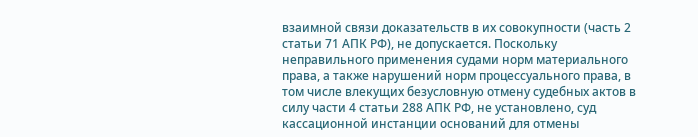взаимной связи доказательств в их совокупности (часть 2 статьи 71 АПК РФ), не допускается. Поскольку неправильного применения судами норм материального права, а также нарушений норм процессуального права, в том числе влекущих безусловную отмену судебных актов в силу части 4 статьи 288 АПК РФ, не установлено, суд кассационной инстанции оснований для отмены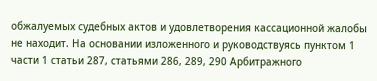обжалуемых судебных актов и удовлетворения кассационной жалобы не находит. На основании изложенного и руководствуясь пунктом 1 части 1 статьи 287, статьями 286, 289, 290 Арбитражного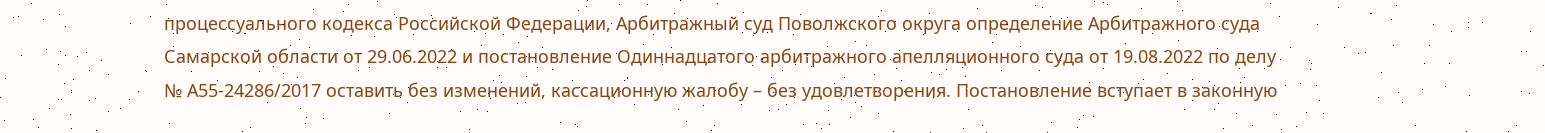процессуального кодекса Российской Федерации, Арбитражный суд Поволжского округа определение Арбитражного суда Самарской области от 29.06.2022 и постановление Одиннадцатого арбитражного апелляционного суда от 19.08.2022 по делу № А55-24286/2017 оставить без изменений, кассационную жалобу – без удовлетворения. Постановление вступает в законную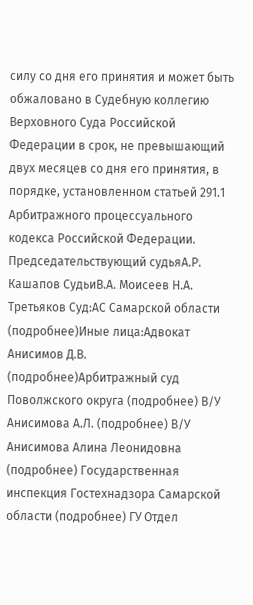силу со дня его принятия и может быть обжаловано в Судебную коллегию Верховного Суда Российской Федерации в срок, не превышающий двух месяцев со дня его принятия, в порядке, установленном статьей 291.1 Арбитражного процессуального кодекса Российской Федерации. Председательствующий судьяА.Р. Кашапов СудьиВ.А. Моисеев Н.А. Третьяков Суд:АС Самарской области (подробнее)Иные лица:Адвокат Анисимов Д.В. (подробнее)Арбитражный суд Поволжского округа (подробнее) В/У Анисимова А.Л. (подробнее) В/У Анисимова Алина Леонидовна (подробнее) Государственная инспекция Гостехнадзора Самарской области (подробнее) ГУ Отдел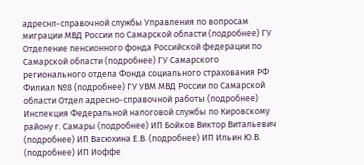адреснл-справочной службы Управления по вопросам миграции МВД России по Самарской области (подробнее) ГУ Отделение пенсионного фонда Российской федерации по Самарской области (подробнее) ГУ Самарского регионального отдела Фонда социального страхования РФ Филиал №8 (подробнее) ГУ УВМ МВД России по Самарской области Отдел адресно-справочной работы (подробнее) Инспекция Федеральной налоговой службы по Кировскому району г. Самары (подробнее) ИП Бойков Виктор Витальевич (подробнее) ИП Васюхина Е.В. (подробнее) ИП Ильин Ю.В. (подробнее) ИП Иоффе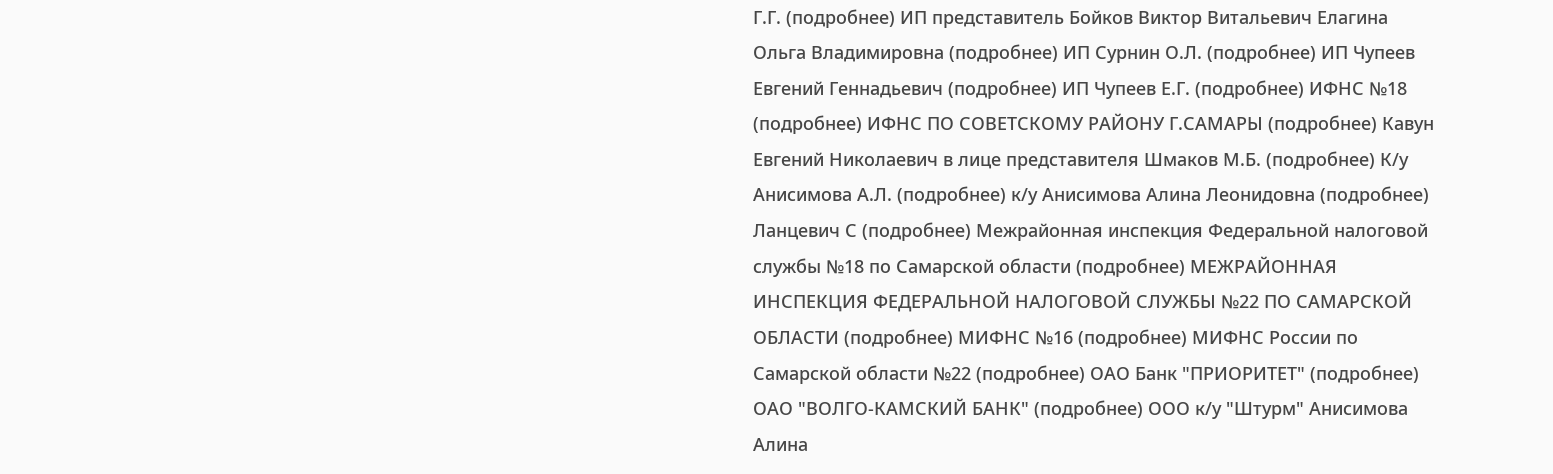Г.Г. (подробнее) ИП представитель Бойков Виктор Витальевич Елагина Ольга Владимировна (подробнее) ИП Сурнин О.Л. (подробнее) ИП Чупеев Евгений Геннадьевич (подробнее) ИП Чупеев Е.Г. (подробнее) ИФНС №18 (подробнее) ИФНС ПО СОВЕТСКОМУ РАЙОНУ Г.САМАРЫ (подробнее) Кавун Евгений Николаевич в лице представителя Шмаков М.Б. (подробнее) К/у Анисимова А.Л. (подробнее) к/у Анисимова Алина Леонидовна (подробнее) Ланцевич С (подробнее) Межрайонная инспекция Федеральной налоговой службы №18 по Самарской области (подробнее) МЕЖРАЙОННАЯ ИНСПЕКЦИЯ ФЕДЕРАЛЬНОЙ НАЛОГОВОЙ СЛУЖБЫ №22 ПО САМАРСКОЙ ОБЛАСТИ (подробнее) МИФНС №16 (подробнее) МИФНС России по Самарской области №22 (подробнее) ОАО Банк "ПРИОРИТЕТ" (подробнее) ОАО "ВОЛГО-КАМСКИЙ БАНК" (подробнее) ООО к/у "Штурм" Анисимова Алина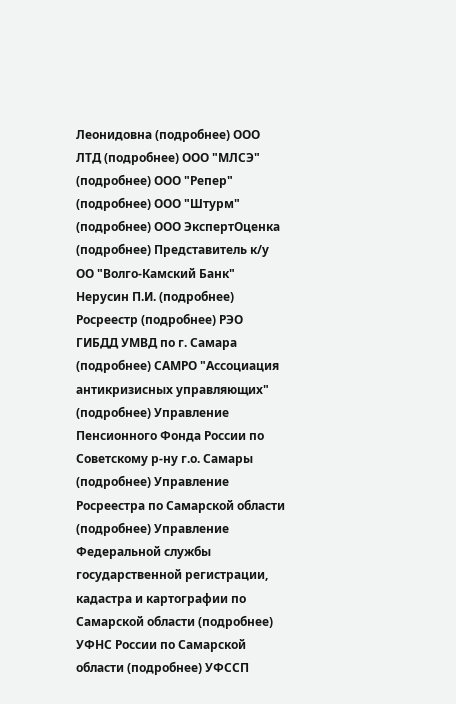Леонидовна (подробнее) ООО ЛТД (подробнее) ООО "МЛСЭ" (подробнее) ООО "Репер" (подробнее) ООО "Штурм" (подробнее) ООО ЭкспертОценка (подробнее) Представитель к/у ОО "Волго-Камский Банк" Нерусин П.И. (подробнее) Росреестр (подробнее) РЭО ГИБДД УМВД по г. Самара (подробнее) САМРО "Ассоциация антикризисных управляющих" (подробнее) Управление Пенсионного Фонда России по Советскому р-ну г.о. Самары (подробнее) Управление Росреестра по Самарской области (подробнее) Управление Федеральной службы государственной регистрации, кадастра и картографии по Самарской области (подробнее) УФНС России по Самарской области (подробнее) УФССП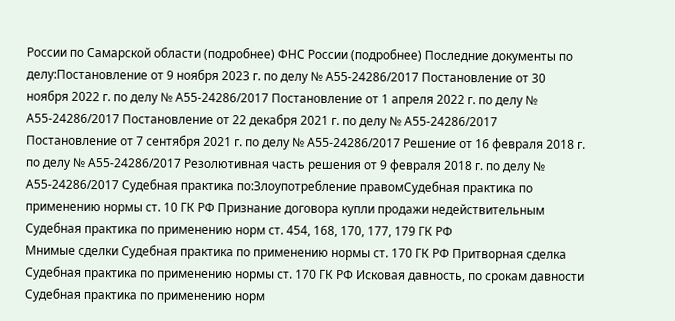России по Самарской области (подробнее) ФНС России (подробнее) Последние документы по делу:Постановление от 9 ноября 2023 г. по делу № А55-24286/2017 Постановление от 30 ноября 2022 г. по делу № А55-24286/2017 Постановление от 1 апреля 2022 г. по делу № А55-24286/2017 Постановление от 22 декабря 2021 г. по делу № А55-24286/2017 Постановление от 7 сентября 2021 г. по делу № А55-24286/2017 Решение от 16 февраля 2018 г. по делу № А55-24286/2017 Резолютивная часть решения от 9 февраля 2018 г. по делу № А55-24286/2017 Судебная практика по:Злоупотребление правомСудебная практика по применению нормы ст. 10 ГК РФ Признание договора купли продажи недействительным Судебная практика по применению норм ст. 454, 168, 170, 177, 179 ГК РФ
Мнимые сделки Судебная практика по применению нормы ст. 170 ГК РФ Притворная сделка Судебная практика по применению нормы ст. 170 ГК РФ Исковая давность, по срокам давности Судебная практика по применению норм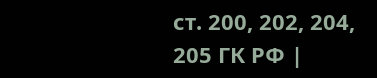ст. 200, 202, 204, 205 ГК РФ |